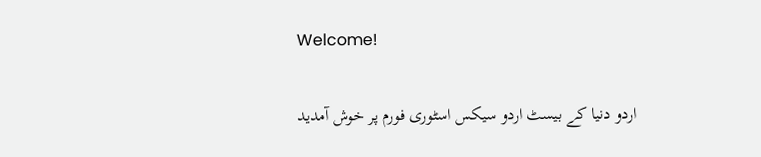Welcome!

اردو دنیا کے بیسٹ اردو سیکس اسٹوری فورم پر خوش آمدید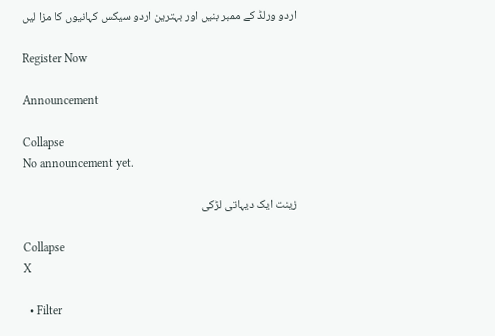اردو ورلڈ کے ممبر بنیں اور بہترین اردو سیکس کہانیوں کا مزا لیں

Register Now

Announcement

Collapse
No announcement yet.

زینت ایک دیہاتی لڑکی

Collapse
X

  • Filter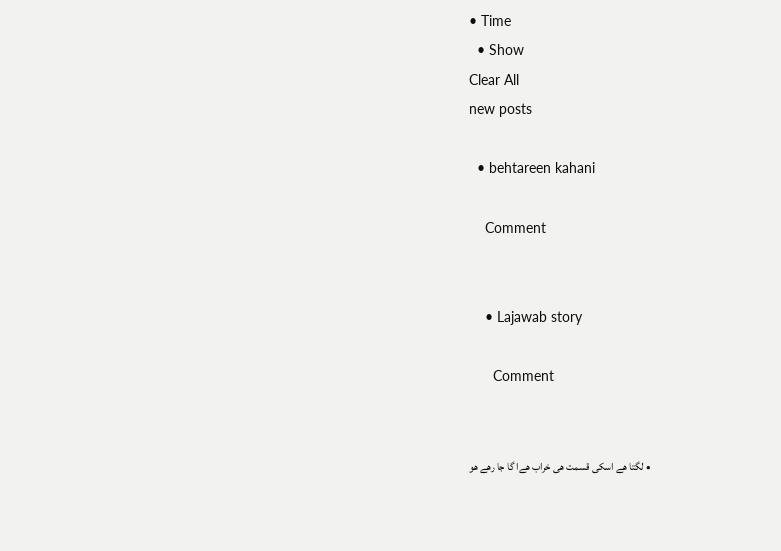• Time
  • Show
Clear All
new posts

  • behtareen kahani

    Comment


    • Lajawab story

      Comment


      • لگتا ھے اسکی قسمت ھی خراب ھےا گا جا رھے ھو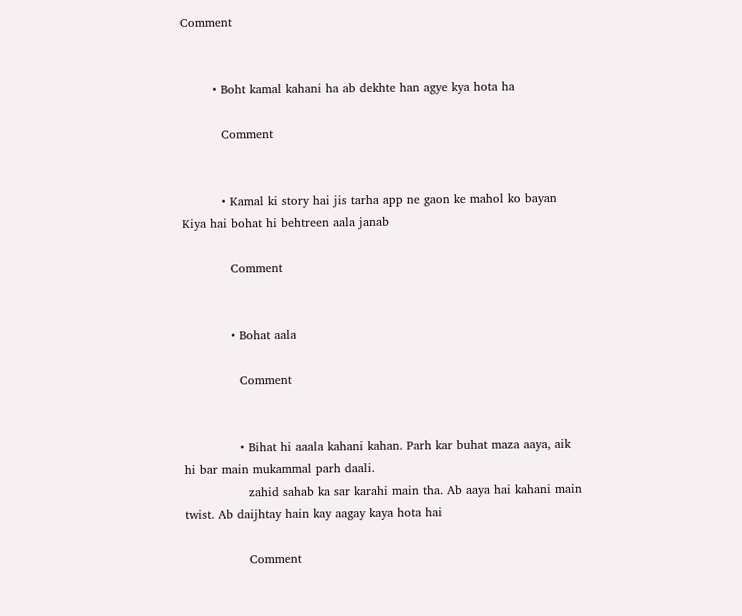Comment


        • Boht kamal kahani ha ab dekhte han agye kya hota ha

          Comment


          • Kamal ki story hai jis tarha app ne gaon ke mahol ko bayan Kiya hai bohat hi behtreen aala janab

            Comment


            • Bohat aala

              Comment


              • Bihat hi aaala kahani kahan. Parh kar buhat maza aaya, aik hi bar main mukammal parh daali.
                zahid sahab ka sar karahi main tha. Ab aaya hai kahani main twist. Ab daijhtay hain kay aagay kaya hota hai

                Comment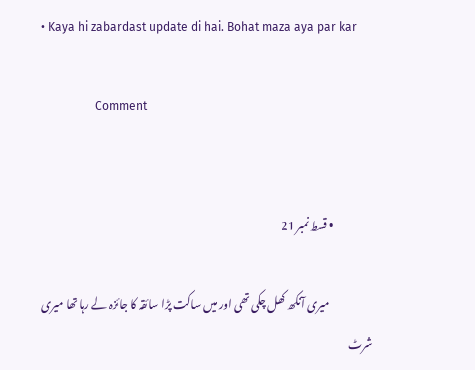• Kaya hi zabardast update di hai. Bohat maza aya par kar

                  Comment


                  • قسط نمبر 21

                    میری آنکھ کھل چکی تھی اور میں ساکت پڑا سائقہ کا جائزہ لے رہا تھا میری شرٹ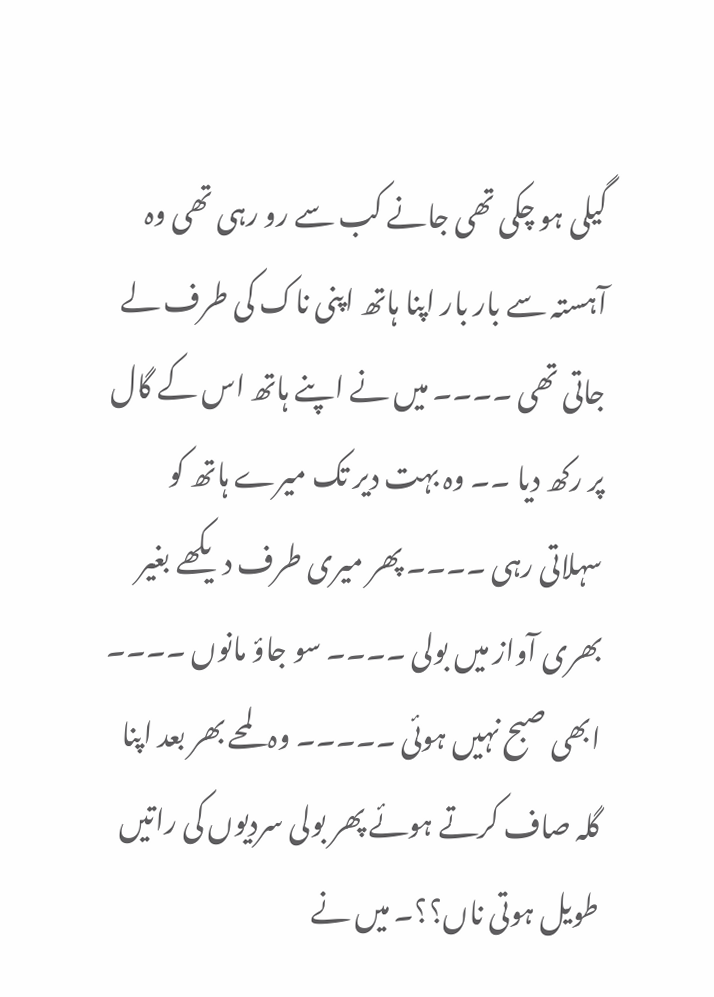گیلی ہو چکی تھی جانے کب سے رو رہی تھی وہ آہستہ سے بار بار اپنا ہاتھ اپنی ناک کی طرف لے جاتی تھی ۔۔۔۔ میں نے اپنے ہاتھ اس کے گال پر رکھ دیا ۔۔ وہ بہت دیر تک میرے ہاتھ کو سہلاتی رہی ۔۔۔۔ پھر میری طرف دیکھے بغیر بھری آواز میں بولی ۔۔۔۔ سو جاؤ مانوں ۔۔۔۔ ابھی صبح نہیں ہوئی ۔۔۔۔۔ وہ لمحے بھر بعد اپنا گلہ صاف کرتے ہوئے پھر بولی سردیوں کی راتیں طویل ہوتی ناں؟؟۔ میں نے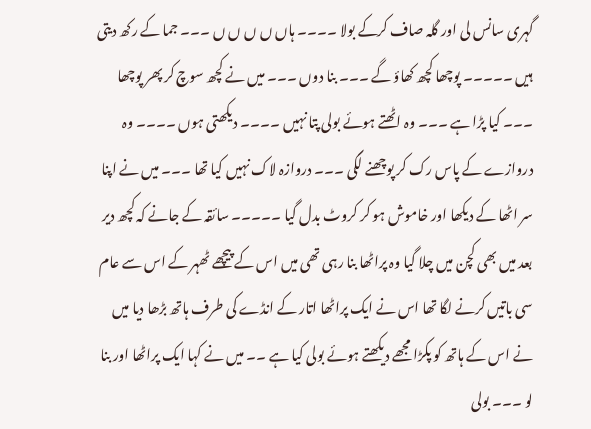گہری سانس لی اور گلہ صاف کرکے بولا ۔۔۔۔ ہاں ں ں ں ں ۔۔۔ جما کے رکھ دیتی ہیں ۔۔۔۔۔ پوچھا کچھ کھاؤ گے ۔۔۔ بنا دوں ۔۔۔ میں نے کچھ سوچ کر پھر پوچھا ۔۔۔ کیا پڑا ہے ۔۔۔ وہ اٹھتے ہوئے بولی پتا نہیں ۔۔۔۔ دیکھتی ہوں ۔۔۔۔ وہ دروازے کے پاس رک کر پوچھنے لگی ۔۔۔ دروازہ لاک نہیں کیا تھا ۔۔۔ میں نے اپنا سر اٹھا کے دیکھا اور خاموش ہو کر کروٹ بدل گیا ۔۔۔۔۔ سائقہ کے جانے کہ کچھ دیر بعد میں بھی کچن میں چلا گیا وہ پراٹھا بنا رہی تھی میں اس کے پیچھے ٹھہر کے اس سے عام سی باتیں کرنے لگا تھا اس نے ایک پراٹھا اتار کے انڈے کی طرف ہاتھ بڑھا دیا میں نے اس کے ہاتھ کو پکڑا مجھے دیکھتے ہوئے بولی کیا ہے ۔۔ میں نے کہا ایک پراٹھا اور بنا لو ۔۔۔ بولی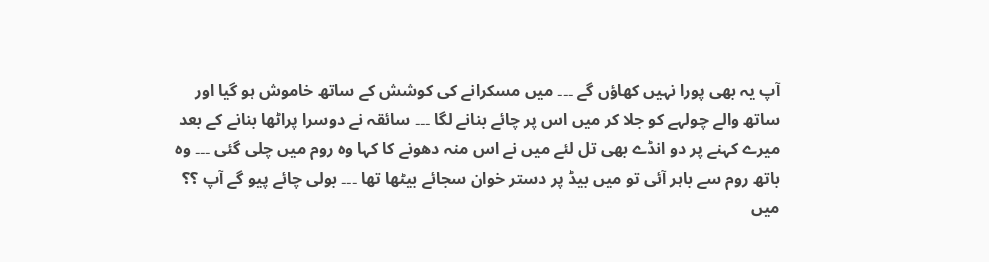آپ یہ بھی پورا نہیں کھاؤں گے ۔۔۔ میں مسکرانے کی کوشش کے ساتھ خاموش ہو گیا اور ساتھ والے چولہے کو جلا کر میں اس پر چائے بنانے لگا ۔۔۔ سائقہ نے دوسرا پراٹھا بنانے کے بعد میرے کہنے پر دو انڈے بھی تل لئے میں نے اس منہ دھونے کا کہا وہ روم میں چلی گئی ۔۔۔ وہ باتھ روم سے باہر آئی تو میں بیڈ پر دستر خوان سجائے بیٹھا تھا ۔۔۔ بولی چائے پیو گے آپ ؟؟ میں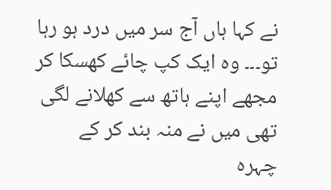نے کہا ہاں آج سر میں درد ہو رہا تو۔۔۔ وہ ایک کپ چائے کھسکا کر مجھے اپنے ہاتھ سے کھلانے لگی تھی میں نے منہ بند کر کے چہرہ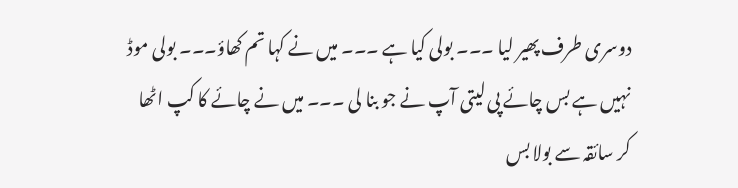دوسری طرف پھیر لیا ۔۔۔ بولی کیا ہے ۔۔۔ میں نے کہا تم کھاؤ۔۔۔ بولی موڈ نہیں ہے بس چائے پی لیتی آپ نے جو بنا لی ۔۔۔ میں نے چائے کا کپ اٹھا کر سائقہ سے بولا بس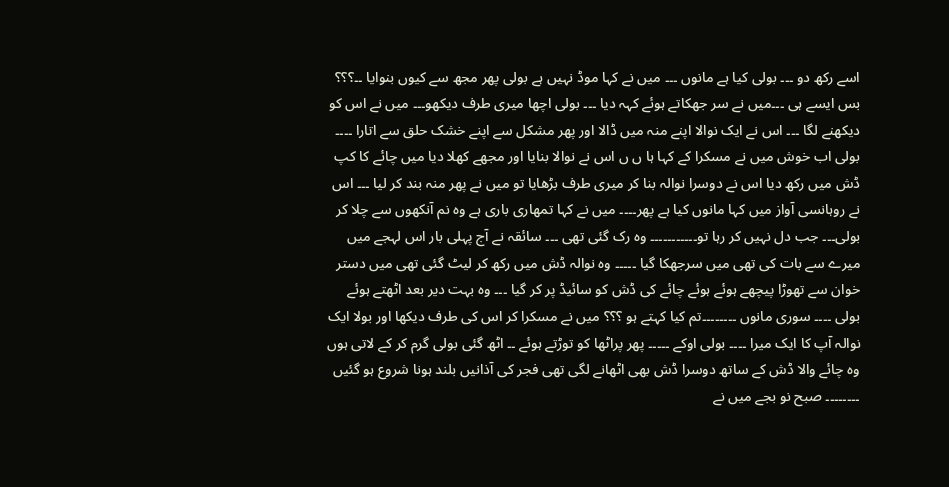اسے رکھ دو ۔۔۔ بولی کیا ہے مانوں ۔۔۔ میں نے کہا موڈ نہیں ہے بولی پھر مجھ سے کیوں بنوایا ۔۔؟؟؟ بس ایسے ہی ۔۔۔میں نے سر جھکاتے ہوئے کہہ دیا ۔۔۔ بولی اچھا میری طرف دیکھو۔۔۔ میں نے اس کو دیکھنے لگا ۔۔۔ اس نے ایک نوالا اپنے منہ میں ڈالا اور پھر مشکل سے اپنے خشک حلق سے اتارا ۔۔۔۔ بولی اب خوش میں نے مسکرا کے کہا ہا ں ں اس نے نوالا بنایا اور مجھے کھلا دیا میں چائے کا کپ ڈش میں رکھ دیا اس نے دوسرا نوالہ بنا کر میری طرف بڑھایا تو میں نے پھر منہ بند کر لیا ۔۔۔ اس نے روہانسی آواز میں کہا مانوں کیا ہے پھر۔۔۔۔ میں نے کہا تمھاری باری ہے وہ نم آنکھوں سے چلا کر بولی۔۔۔ جب دل نہیں کر رہا تو۔۔۔۔۔۔۔۔۔۔۔ وہ رک گئی تھی ۔۔۔ سائقہ نے آج پہلی بار اس لہجے میں میرے سے بات کی تھی میں سرجھکا گیا ۔۔۔۔۔ وہ نوالہ ڈش میں رکھ کر لیٹ گئی تھی میں دستر خوان سے تھوڑا پیچھے ہوئے ہوئے چائے کی ڈش کو سائیڈ پر کر گیا ۔۔۔ وہ بہت دیر بعد اٹھتے ہوئے بولی ۔۔۔۔ سوری مانوں ۔۔۔۔۔۔۔۔تم کیا کہتے ہو ؟؟؟ میں نے مسکرا کر اس کی طرف دیکھا اور بولا ایک نوالہ آپ کا ایک میرا ۔۔۔۔ بولی اوکے ۔۔۔۔۔ پھر پراٹھا کو توڑتے ہوئے ۔۔ اٹھ گئی بولی گرم کر کے لاتی ہوں وہ چائے والا ڈش کے ساتھ دوسرا ڈش بھی اٹھانے لگی تھی فجر کی آذانیں بلند ہونا شروع ہو گئیں ۔۔۔۔۔۔۔۔ صبح نو بجے میں نے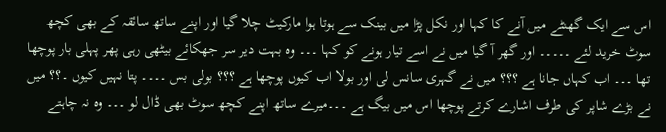اس سے ایک گھنٹے میں آنے کا کہا اور نکل پڑا میں بینک سے ہوتا ہوا مارکیٹ چلا گیا اور اپنے ساتھ سائقہ کے بھی کچھ سوٹ خرید لئے ۔۔۔۔۔ اور گھر آ گیا میں نے اسے تیار ہونے کو کہا ۔۔۔ وہ بہت دیر سر جھکائے بیٹھی رہی پھر پہلی بار پوچھا تھا ۔۔۔ اب کہاں جانا ہے ؟؟؟ میں نے گہری سانس لی اور بولا اب کیوں پوچھا ہے ؟؟؟ بولی بس ۔۔۔۔ پتا نہیں کیوں ۔؟؟ میں نے بڑے شاپر کی طرف اشارے کرتے پوچھا اس میں بیگ ہے ۔۔۔میرے ساتھ اپنے کچھ سوٹ بھی ڈال لو ۔۔۔ وہ نہ چاہتے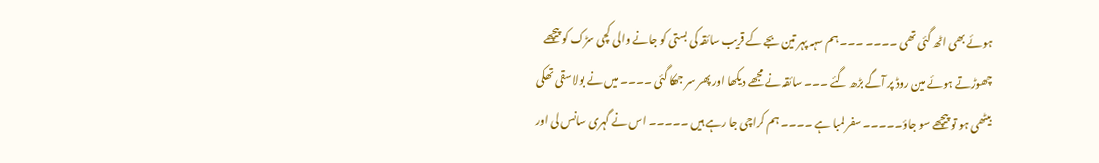ہوئے بھی اٹھ گئی تھی ۔۔۔۔ ۔۔۔ ہم سہہ پہر تین بجے کے قریب سائقہ کی بستی کو جانے والی کچی سڑک کو پیچھے چھوڑتے ہوئے مین روڈ پر آگے بڑھ گئے ۔۔۔ سائقہ نے مجھے دیکھا اور پھر سر جھکا گئی ۔۔۔۔ میں نے بولا سقی تھکی بیٹھی ہو تو پیچھے سو جاؤ۔۔۔۔۔ سفر لمبا ہے ۔۔۔۔ ہم کراچی جا رہے ہیں ۔۔۔۔۔ اس نے گہری سانس لی اور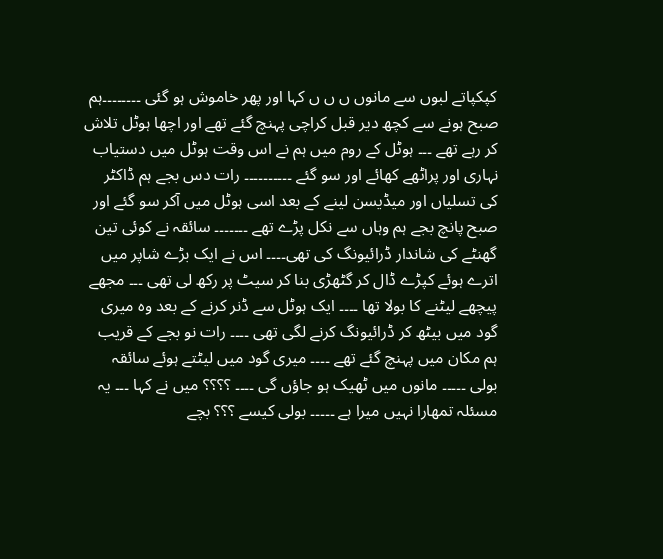کپکپاتے لبوں سے مانوں ں ں ں کہا اور پھر خاموش ہو گئی ۔۔۔۔۔۔۔۔ہم صبح ہونے سے کچھ دیر قبل کراچی پہنچ گئے تھے اور اچھا ہوٹل تلاش کر رہے تھے ۔۔۔ ہوٹل کے روم میں ہم نے اس وقت ہوٹل میں دستیاب نہاری اور پراٹھے کھائے اور سو گئے ۔۔۔۔۔۔۔۔۔۔ رات دس بجے ہم ڈاکٹر کی تسلیاں اور میڈیسن لینے کے بعد اسی ہوٹل میں آکر سو گئے اور صبح پانچ بجے ہم وہاں سے نکل پڑے تھے ۔۔۔۔۔۔۔ سائقہ نے کوئی تین گھنٹے کی شاندار ڈرائیونگ کی تھی۔۔۔۔ اس نے ایک بڑے شاپر میں اترے ہوئے کپڑے ڈال کر گٹھڑی بنا کر سیٹ پر رکھ لی تھی ۔۔۔ مجھے پیچھے لیٹنے کا بولا تھا ۔۔۔۔ ایک ہوٹل سے ڈنر کرنے کے بعد وہ میری گود میں بیٹھ کر ڈرائیونگ کرنے لگی تھی ۔۔۔۔ رات نو بجے کے قریب ہم مکان میں پہنچ گئے تھے ۔۔۔۔ میری گود میں لیٹتے ہوئے سائقہ بولی ۔۔۔۔۔ مانوں میں ٹھیک ہو جاؤں گی ۔۔۔۔ ؟؟؟؟ میں نے کہا ۔۔۔ یہ مسئلہ تمھارا نہیں میرا ہے ۔۔۔۔۔ بولی کیسے ؟؟؟ بچے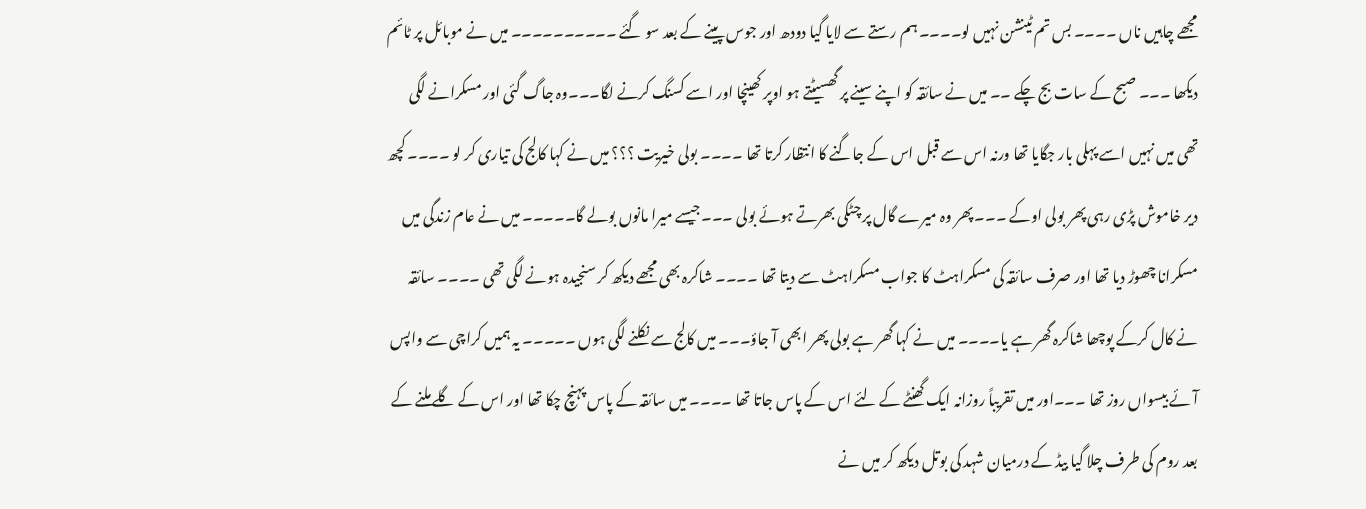مجھے چاہیں ناں ۔۔۔۔ بس تم ٹینشن نہیں لو۔۔۔۔ ہم رستے سے لایا گیا دودھ اور جوس پینے کے بعد سو گئے ۔۔۔۔۔۔۔۔۔۔ میں نے موبائل پر ٹائم دیکھا ۔۔۔ صبح کے سات بج چکے ۔۔ میں نے سائقہ کو اپنے سینے پر گھسیٹتے ہو اوپر کھینچا اور اسے کسنگ کرنے لگا۔۔۔وہ جاگ گئی اور مسکرانے لگی تھی میں نہیں اسے پہلی بار جگایا تھا ورنہ اس سے قبل اس کے جاگنے کا انتظار کرتا تھا ۔۔۔۔ بولی خیریت ؟؟؟ میں نے کہا کالج کی تیاری کر لو ۔۔۔۔ کچھ دیر خاموش پڑی رہی پھر بولی اوکے ۔۔۔ پھر وہ میرے گال پر چٹکی بھرتے ہوئے بولی ۔۔۔جیسے میرا مانوں بولے گا۔۔۔۔۔ میں نے عام زندگی میں مسکرانا چھوڑ دیا تھا اور صرف سائقہ کی مسکراہٹ کا جواب مسکراہٹ سے دیتا تھا ۔۔۔۔ شاکرہ بھی مجھے دیکھ کر سنجیدہ ہونے لگی تھی ۔۔۔۔ سائقہ نے کال کرکے پوچھا شاکرہ گھر ہے یا۔۔۔۔ میں نے کہا گھر ہے بولی پھر ابھی آ جاؤ۔۔۔ میں کالج سے نکلنے لگی ہوں ۔۔۔۔۔ یہ ہمیں کراچی سے واپس آئے بیسواں روز تھا ۔۔۔اور میں تقریباً روزانہ ایک گھنٹے کے لئے اس کے پاس جاتا تھا ۔۔۔۔ میں سائقہ کے پاس پہنچ چکا تھا اور اس کے گلے ملنے کے بعد روم کی طرف چلا گیا بیڈ کے درمیان شہد کی بوتل دیکھ کر میں نے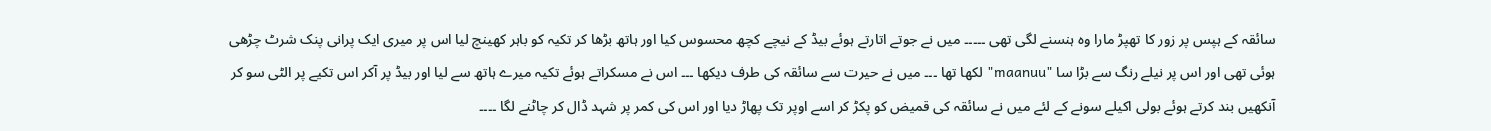سائقہ کے ہپس پر زور کا تھپڑ مارا وہ ہنسنے لگی تھی ۔۔۔۔۔ میں نے جوتے اتارتے ہوئے بیڈ کے نیچے کچھ محسوس کیا اور ہاتھ بڑھا کر تکیہ کو باہر کھینچ لیا اس پر میری ایک پرانی پنک شرٹ چڑھی ہوئی تھی اور اس پر نیلے رنگ سے بڑا سا "maanuu" لکھا تھا ۔۔۔ میں نے حیرت سے سائقہ کی طرف دیکھا ۔۔۔ اس نے مسکراتے ہوئے تکیہ میرے ہاتھ سے لیا اور بیڈ پر آکر اس تکیے پر الٹی سو کر آنکھیں بند کرتے ہوئے بولی اکیلے سونے کے لئے میں نے سائقہ کی قمیض کو پکڑ کر اسے اوپر تک پھاڑ دیا اور اس کی کمر پر شہد ڈال کر چاٹنے لگا ۔۔۔۔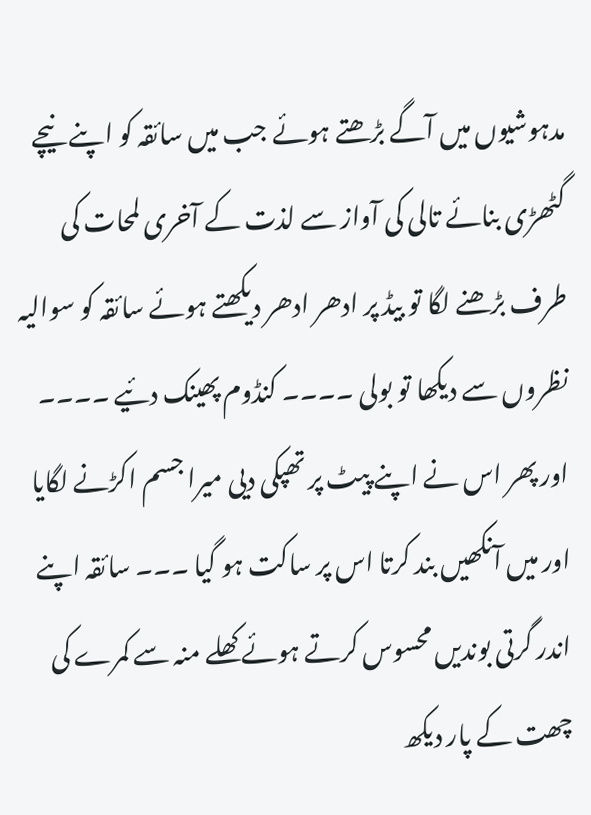مدہوشیوں میں آگے بڑھتے ہوئے جب میں سائقہ کو اپنے نیچے گٹھڑی بنائے تالی کی آواز سے لذت کے آخری لمحات کی طرف بڑھنے لگا تو بیڈ پر ادھر ادھر دیکھتے ہوئے سائقہ کو سوالیہ نظروں سے دیکھا تو بولی ۔۔۔۔ کنڈوم پھینک دئیے ۔۔۔۔ اور پھر اس نے اپنے پیٹ پر تھپکی دیی میرا جسم اکڑنے لگایا اور میں آنکھیں بند کرتا اس پر ساکت ہو گیا ۔۔۔ سائقہ اپنے اندر گرتی بوندیں محسوس کرتے ہوئے کھلے منہ سے کمرے کی چھت کے پار دیکھ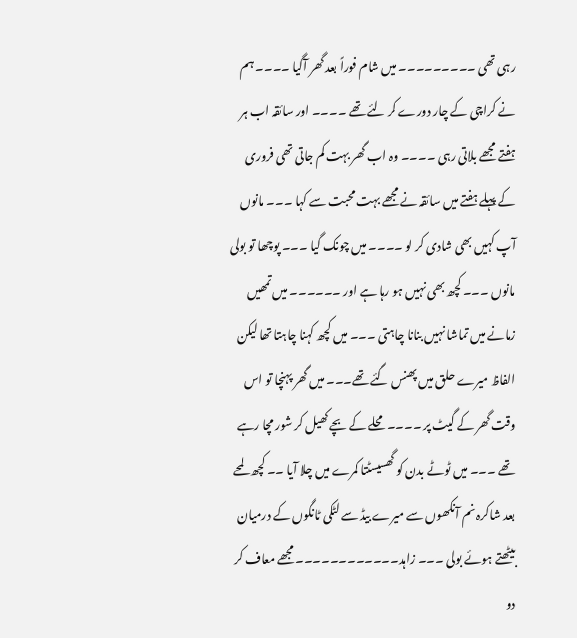رہی تھی ۔۔۔۔۔۔۔۔۔ میں شام فوراً بعد گھر آگیا ۔۔۔۔ ہم نے کراچی کے چار دورے کر لئے تھے ۔۔۔۔ اور سائقہ اب ہر ہفتے مجھے بلاتی رہی ۔۔۔۔ وہ اب گھر بہت کم جاتی تھی فروری کے پہلے ہفتے میں سائقہ نے مجھے بہت محبت سے کہا ۔۔۔ مانوں آپ کہیں بھی شادی کر لو ۔۔۔۔ میں چونک گیا ۔۔۔ پوچھا تو بولی مانوں ۔۔۔ کچھ بھی نہیں ہو رہا ہے اور ۔۔۔۔۔۔ میں تمھیں زمانے میں تماشا نہیں بنانا چاہتی ۔۔۔ میں کچھ کہنا چاہتا تھا لیکن الفاظ میرے حلق میں پھنس گئے تھے۔۔۔ میں گھر پہنچا تو اس وقت گھر کے گیٹ پر ۔۔۔۔ محلے کے بچے کھیل کر شور مچا رہے تھے ۔۔۔ میں ٹوٹے بدن کو گھسیسٹتا کمرے میں چلا آیا ۔۔ کچھ لمحے بعد شاکرہ نم آنکھوں سے میرے بیڈ سے لٹکی ٹانگوں کے درمیان بیٹھتے ہوئے بولی ۔۔۔ زاہد۔۔۔۔۔۔۔۔۔۔۔۔ مجھے معاف کر دو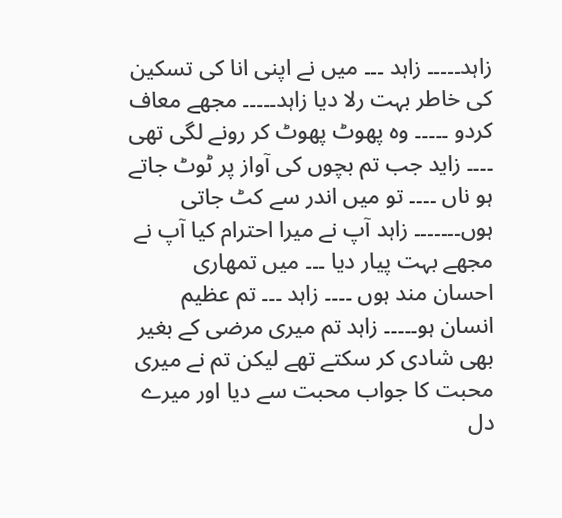زاہد۔۔۔۔۔ زاہد ۔۔۔ میں نے اپنی انا کی تسکین کی خاطر بہت رلا دیا زاہد۔۔۔۔۔ مجھے معاف کردو ۔۔۔۔۔ وہ پھوٹ پھوٹ کر رونے لگی تھی ۔۔۔۔ زاید جب تم بچوں کی آواز پر ٹوٹ جاتے ہو ناں ۔۔۔۔ تو میں اندر سے کٹ جاتی ہوں۔۔۔۔۔۔۔ زاہد آپ نے میرا احترام کیا آپ نے مجھے بہت پیار دیا ۔۔۔ میں تمھاری احسان مند ہوں ۔۔۔۔ زاہد ۔۔۔ تم عظیم انسان ہو۔۔۔۔۔ زاہد تم میری مرضی کے بغیر بھی شادی کر سکتے تھے لیکن تم نے میری محبت کا جواب محبت سے دیا اور میرے دل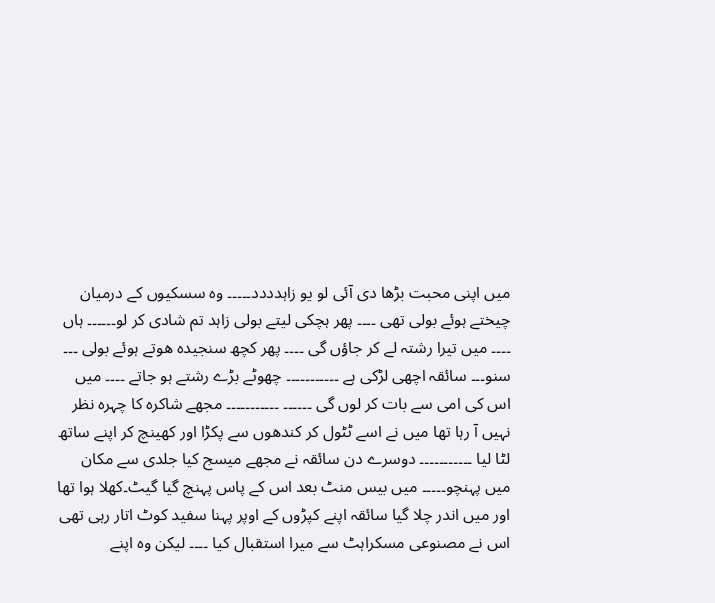میں اپنی محبت بڑھا دی آئی لو یو زاہدددد۔۔۔۔۔ وہ سسکیوں کے درمیان چیختے ہوئے بولی تھی ۔۔۔۔ پھر ہچکی لیتے بولی زاہد تم شادی کر لو۔۔۔۔۔۔ ہاں ۔۔۔۔ میں تیرا رشتہ لے کر جاؤں گی ۔۔۔۔ پھر کچھ سنجیدہ ھوتے ہوئے بولی ۔۔۔ سنو۔۔۔ سائقہ اچھی لڑکی ہے ۔۔۔۔۔۔۔۔۔۔۔ چھوٹے بڑے رشتے ہو جاتے ۔۔۔۔ میں اس کی امی سے بات کر لوں گی ۔۔۔۔۔۔ ۔۔۔۔۔۔۔۔۔۔۔ مجھے شاکرہ کا چہرہ نظر نہیں آ رہا تھا میں نے اسے ٹٹول کر کندھوں سے پکڑا اور کھینچ کر اپنے ساتھ لٹا لیا ۔۔۔۔۔۔۔۔۔۔۔ دوسرے دن سائقہ نے مجھے میسج کیا جلدی سے مکان میں پہنچو۔۔۔۔۔ میں بیس منٹ بعد اس کے پاس پہنچ گیا گیٹ۔کھلا ہوا تھا اور میں اندر چلا گیا سائقہ اپنے کپڑوں کے اوپر پہنا سفید کوٹ اتار رہی تھی اس نے مصنوعی مسکراہٹ سے میرا استقبال کیا ۔۔۔۔ لیکن وہ اپنے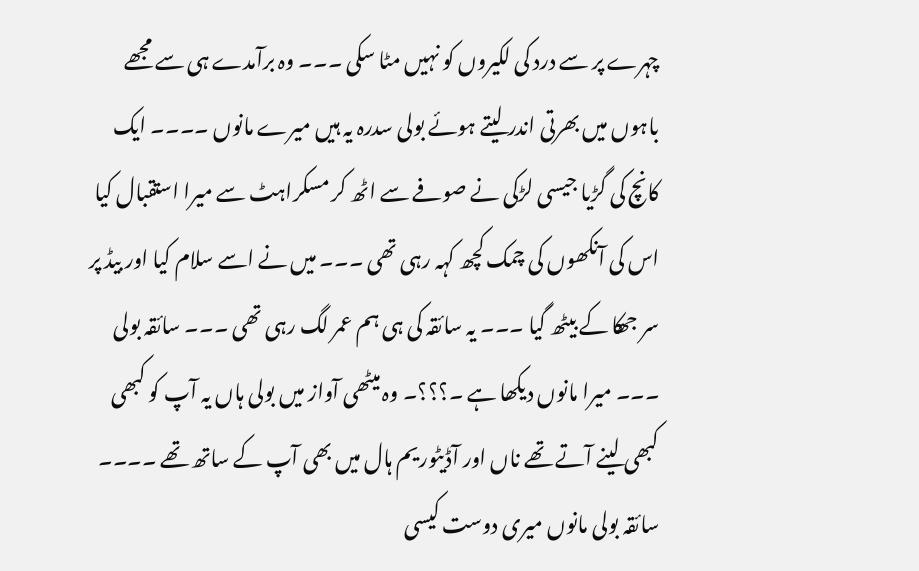چہرے پر سے درد کی لکیروں کو نہیں مٹا سکی ۔۔۔ وہ برآمدے ہی سے مجھے باہوں میں بھرتی اندر لیتے ہوئے بولی سدرہ یہ ہیں میرے مانوں ۔۔۔۔ ایک کانچ کی گڑیا جیسی لڑکی نے صوفے سے اٹھ کر مسکراہٹ سے میرا استقبال کیا اس کی آنکھوں کی چمک کچھ کہہ رہی تھی ۔۔۔ میں نے اسے سلام کیا اور بیڈ پر سر جھکا کے بیٹھ گیا ۔۔۔ یہ سائقہ کی ہی ہم عمر لگ رہی تھی ۔۔۔ سائقہ بولی ۔۔۔ میرا مانوں دیکھا ہے ۔؟؟؟۔ وہ میٹھی آواز میں بولی ہاں یہ آپ کو کبھی کبھی لینے آتے تھے ناں اور آڈیٹوریم ہال میں بھی آپ کے ساتھ تھے ۔۔۔۔ سائقہ بولی مانوں میری دوست کیسی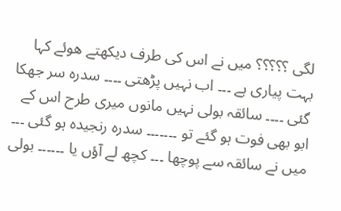لگی ؟؟؟؟؟ میں نے اس کی طرف دیکھتے ھوئے کہا بہت پیاری ہے ۔۔۔ اب نہیں پڑھتی ۔۔۔۔ سدرہ سر جھکا گئی ۔۔۔۔ سائقہ بولی نہیں مانوں میری طرح اس کے ابو بھی فوت ہو گئے تو ۔۔۔۔۔۔۔ سدرہ رنجیدہ ہو گئی ۔۔۔ میں نے سائقہ سے پوچھا ۔۔۔ کچھ لے آؤں یا ۔۔۔۔۔۔ بولی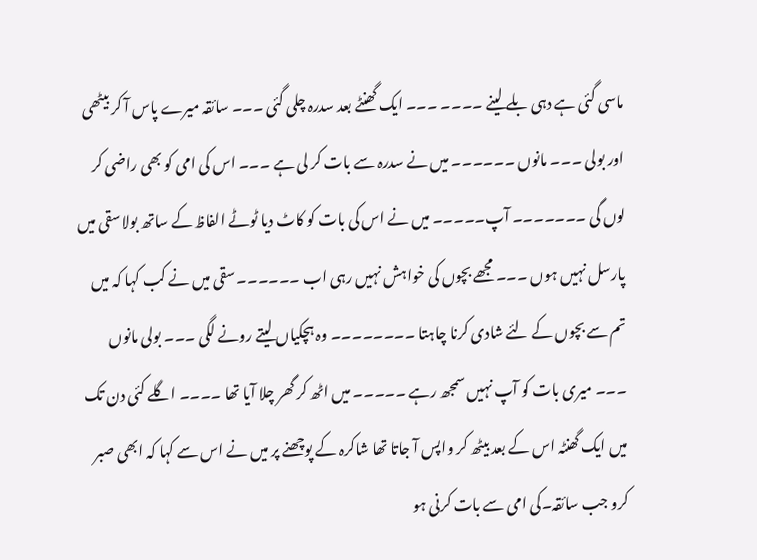ماسی گئی ہے دہی بلے لینے ۔۔۔۔ ۔۔۔ ایک گھنٹے بعد سدرہ چلی گئی ۔۔۔ سائقہ میرے پاس آ کر بیٹھی اور بولی ۔۔۔ مانوں ۔۔۔۔۔۔ میں نے سدرہ سے بات کر لی ہے ۔۔۔ اس کی امی کو بھی راضی کر لوں گی ۔۔۔۔۔۔۔ آپ۔۔۔۔۔ میں نے اس کی بات کو کاٹ دیا ٹوٹے الفاظ کے ساتھ بولا سقی میں پارسل نہیں ہوں ۔۔۔ مجھے بچوں کی خواہش نہیں رہی اب ۔۔۔۔۔۔ سقی میں نے کب کہا کہ میں تم سے بچوں کے لئے شادی کرنا چاہتا ۔۔۔۔۔۔۔۔ وہ ہچکیاں لیتے رونے لگی ۔۔۔ بولی مانوں ۔۔۔ میری بات کو آپ نہیں سمجھ رہے ۔۔۔۔۔ میں اٹھ کر گھر چلا آیا تھا ۔۔۔۔ اگلے کئی دن تک میں ایک گھنٹہ اس کے بعد بیٹھ کر واپس آ جاتا تھا شاکرہ کے پوچھنے پر میں نے اس سے کہا کہ ابھی صبر کرو جب سائقہ۔کی امی سے بات کرنی ہو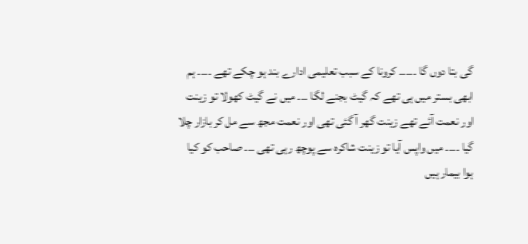گی بتا دوں گا ۔۔۔۔۔ کرونا کے سبب تعلیمی ادارے بند ہو چکے تھے ۔۔۔۔ ہم ابھی بستر میں ہی تھے کہ گیٹ بجنے لگا ۔۔۔ میں نے گیٹ کھولا تو زینت اور نعمت آئے تھے زینت گھر آ گئی تھی اور نعمت مجھ سے مل کر بازار چلا گیا ۔۔۔۔ میں واپس آیا تو زینت شاکرہ سے پوچھ رہی تھی ۔۔۔ صاحب کو کیا ہوا بیمار ہیں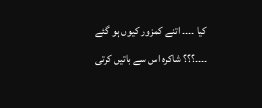کیا ۔۔۔۔ اتنے کمزور کیوں ہو گئے ۔۔۔۔؟؟؟ شاکرہ اس سے باتیں کرتی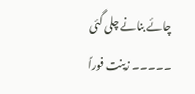چائے بنانے چلی گئی ۔۔۔۔۔ زینت فوراً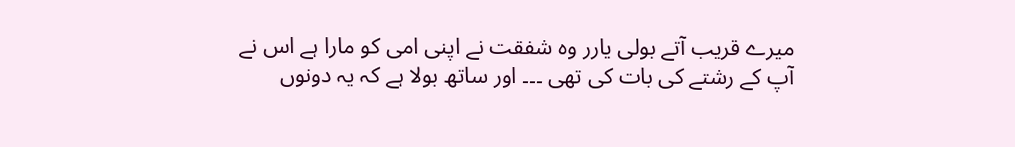میرے قریب آتے بولی یارر وہ شفقت نے اپنی امی کو مارا ہے اس نے آپ کے رشتے کی بات کی تھی ۔۔۔ اور ساتھ بولا ہے کہ یہ دونوں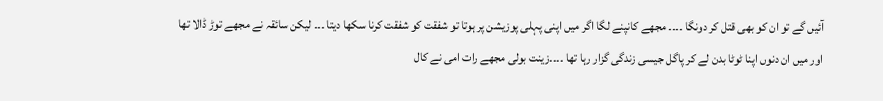آئیں گے تو ان کو بھی قتل کر دونگا ۔۔۔۔ مجھے کانپنے لگا اگر میں اپنی پہلی پوزیشن پر ہوتا تو شفقت کو شفقت کرنا سکھا دیتا ۔۔۔ لیکن سائقہ نے مجھے توڑ ڈالا تھا اور میں ان دنوں اپنا ٹوٹا بدن لے کر پاگل جیسی زندگی گزار رہا تھا ۔۔۔۔زینت بولی مجھے رات امی نے کال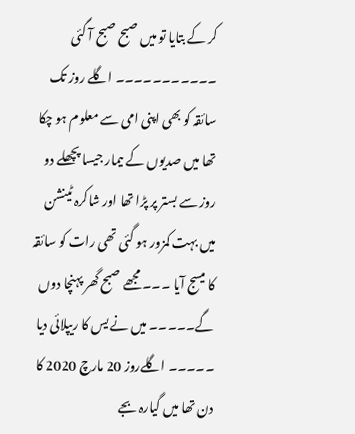کر کے بتایا تو میں صبح صبح آ گئی ۔۔۔۔۔۔۔۔۔۔۔ اگلے روز تک سائقہ کو بھی اپنی امی سے معلوم ہو چکا تھا میں صدیوں کے ںیمار جیسا پچھلے دو روز سے بستر پر پڑا تھا اور شاکرہ ٹینشن میں بہت کمزور ہو گئی تھی رات کو سائقہ کا میسج آیا ۔۔۔ مجھے صبح گھر پہنچا دوں گے۔۔۔۔۔ میں نے یس کا ریپلائی دیا ۔۔۔۔۔ اگلےروز 20 مارچ 2020 کا دن تھا میں گیارہ بجے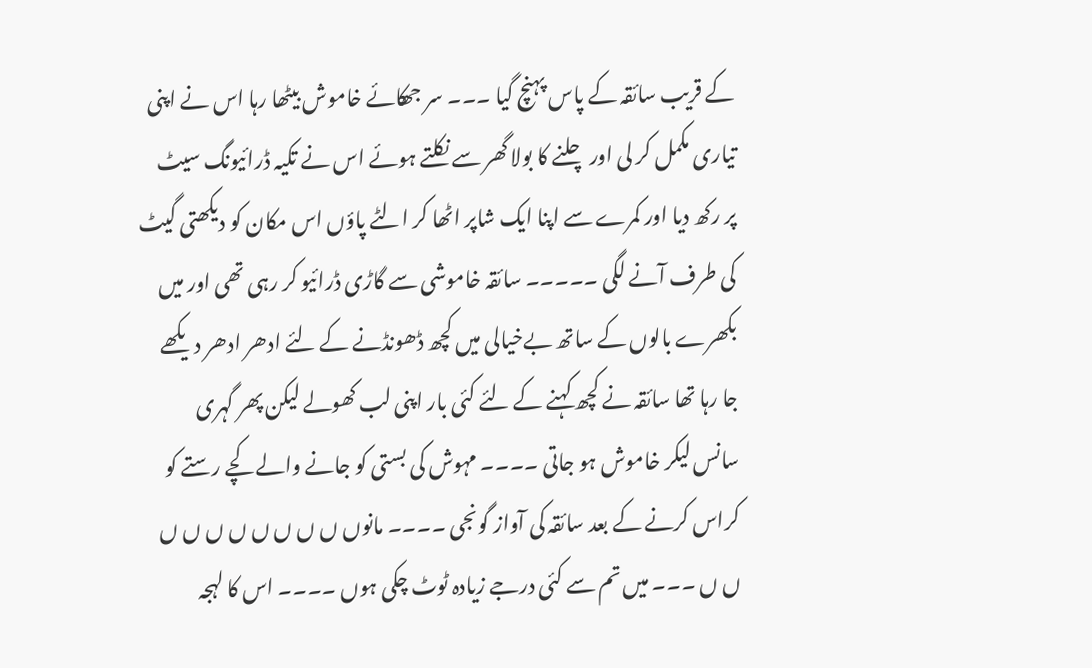کے قریب سائقہ کے پاس پہنچ گیا ۔۔۔ سر جھکائے خاموش بیٹھا رہا اس نے اپنی تیاری مکمل کر لی اور چلنے کا بولا گھر سے نکلتے ہوئے اس نے تکیہ ڈرائیونگ سیٹ پر رکھ دیا اور کمرے سے اپنا ایک شاپر اٹھا کر الٹے پاؤں اس مکان کو دیکھتی گیٹ کی طرف آنے لگی ۔۔۔۔۔ سائقہ خاموشی سے گاڑی ڈرائیو کر رہی تھی اور میں بکھرے بالوں کے ساتھ بےخیالی میں کچھ ڈھونڈنے کے لئے ادھر ادھر دیکھے جا رہا تھا سائقہ نے کچھ کہنے کے لئے کئی بار اپنی لب کھولے لیکن پھر گہری سانس لیکر خاموش ہو جاتی ۔۔۔۔ مہوش کی بستی کو جانے والے کچے رستے کو کراس کرنے کے بعد سائقہ کی آواز گونجی ۔۔۔۔ مانوں ں ں ں ں ں ں ں ں ں ں ۔۔۔ میں تم سے کئی درجے زیادہ ٹوٹ چکی ہوں ۔۔۔۔ اس کا لہجہ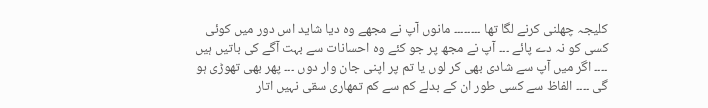کلیجہ چھلنی کرنے لگا تھا ۔۔۔۔۔۔۔۔ مانوں آپ نے مجھے وہ دیا شاید اس دور میں کوئی کسی کو نہ دے پائے ۔۔۔ آپ نے مجھ پر جو کئے وہ احسانات سے بہت آگے کی باتیں ہیں ۔۔۔۔ اگر میں آپ سے شادی بھی کر لوں یا تم پر اپنی جان وار دوں ۔۔۔ پھر بھی تھوڑی ہو گی ۔۔۔۔ الفاظ سے کسی طور ان کے بدلے کم سے کم تمھاری سقی نہیں اتار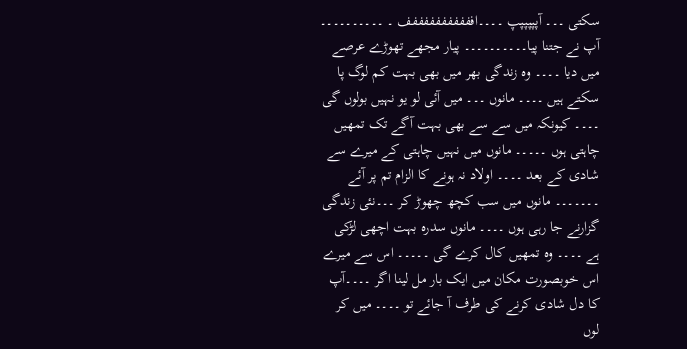سکتی ۔۔۔ آپپپپپپ ۔۔۔۔افففففففففففف ۔ ۔۔۔۔۔۔۔۔۔۔ آپ نے جتنا پیا۔۔۔۔۔۔۔۔۔۔ پیار مجھے تھوڑے عرصے میں دیا ۔۔۔۔ وہ زندگی بھر میں بھی بہت کم لوگ پا سکتے ہیں ۔۔۔۔ مانوں ۔۔۔ میں آئی لو یو نہیں بولوں گی ۔۔۔۔ کیونکہ میں سے سے بھی بہت آگے تک تمھیں چاہتی ہوں ۔۔۔۔۔ مانوں میں نہیں چاہتی کے میرے سے شادی کے بعد ۔۔۔۔ اولاد نہ ہونے کا الزام تم پر آئے ۔۔۔۔۔۔۔ مانوں میں سب کچھ چھوڑ کر ۔۔۔نئی زندگی گزارنے جا رہی ہوں ۔۔۔۔ مانوں سدرہ بہت اچھی لڑکی ہے ۔۔۔۔ وہ تمھیں کال کرے گی ۔۔۔۔۔ اس سے میرے اس خوبصورت مکان میں ایک بار مل لینا اگر ۔۔۔۔آپ کا دل شادی کرنے کی طرف آ جائے تو ۔۔۔۔ میں کر لوں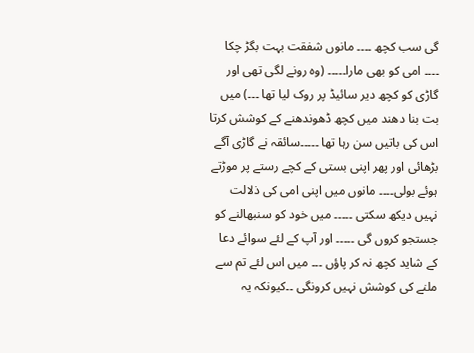گی سب کچھ ۔۔۔۔ مانوں شفقت بہت بگڑ چکا ۔۔۔۔ امی کو بھی مارا۔۔۔۔۔ (وہ رونے لگی تھی اور گاڑی کو کچھ دیر سائیڈ پر روک لیا تھا ۔۔۔) میں بت بنا دھند میں کچھ ڈھوندھنے کے کوشش کرتا اس کی باتیں سن رہا تھا ۔۔۔۔۔سائقہ نے گاڑی آگے بڑھائی اور پھر اپنی بستی کے کچے رستے پر موڑتے ہوئے بولی۔۔۔۔ مانوں میں اپنی امی کی ذلالت نہیں دیکھ سکتی ۔۔۔۔۔ میں خود کو سنبھالنے کو جستجو کروں گی ۔۔۔۔۔ اور آپ کے لئے سوائے دعا کے شاید کچھ نہ کر پاؤں ۔۔۔ میں اس لئے تم سے ملنے کی کوشش نہیں کرونگی ۔۔کیونکہ یہ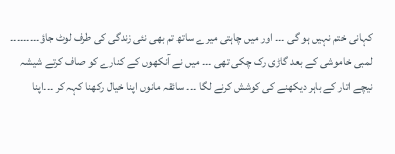کہانی ختم نہیں ہو گی ۔۔۔ اور میں چاہتی میرے ساتھ تم بھی نئی زندگی کی طرف لوٹ جاؤ۔۔۔۔۔۔۔۔۔ لمبی خاموشی کے بعد گاڑی رک چکی تھی ۔۔۔ میں نے آنکھوں کے کنارے کو صاف کرتے شیشہ نیچے اتار کے باہر دیکھنے کی کوشش کرنے لگا ۔۔۔ سائقہ مانوں اپنا خیال رکھنا کہہ کر ۔۔۔اپنا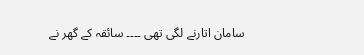سامان اتارنے لگی تھی ۔۔۔۔ سائقہ کے گھر نے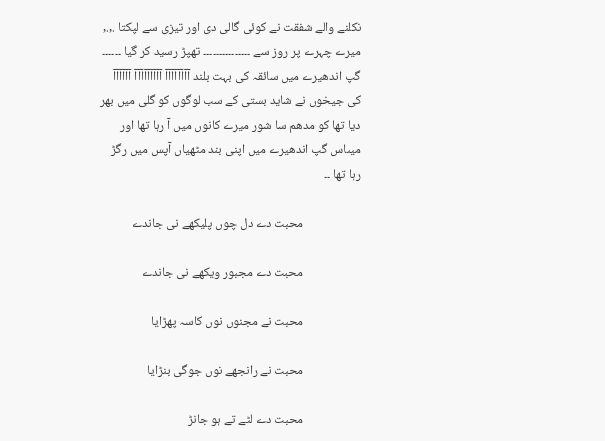نکلنے والے شفقت نے کوئی گالی دی اور تیزی سے لپکتا .,., میرے چہرے پر روز سے ۔۔۔۔۔۔۔۔۔۔۔۔۔۔۔ تھپڑ رسید کر گیا ۔۔۔۔۔۔ گپ اندھیرے میں سائقہ کی بہت بلند آآآآآآآآ آآآآآآآآآ آآآآآآ کی جیخوں نے شاید بستی کے سب لوگوں کو گلی میں بھر دیا تھا کو مدھم سا شور میرے کانوں میں آ رہا تھا اور میںاس گپ اندھیرے میں اپنی بند مٹھیاں آپس میں رگڑ رہا تھا ۔۔

                    محبت دے دل چوں پلیکھے نی جاندے

                    محبت دے مجبور ویکھے نی جاندے

                    محبت نے مجنوں نوں کاسہ پھڑایا

                    محبت نے رانجھے نوں جوگی بنڑایا

                    محبت دے لٹے تے ہو جانڑ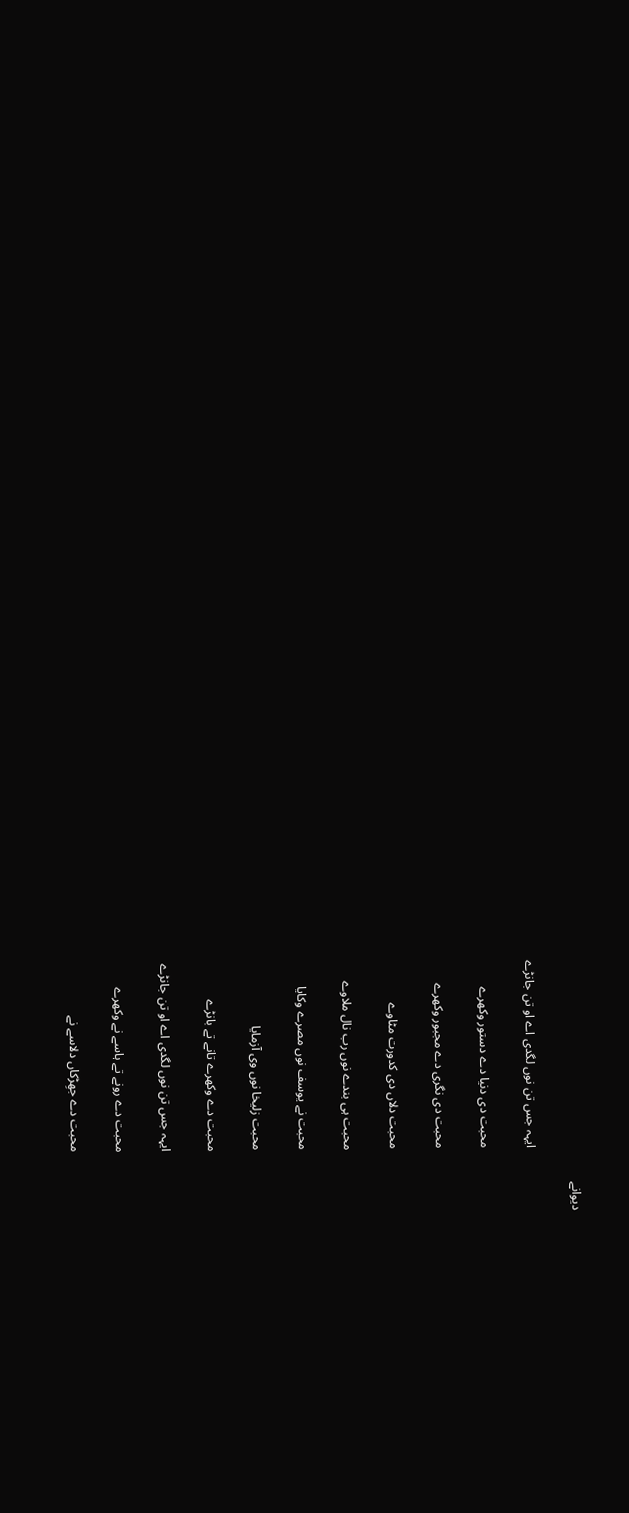دیوانے

                    ایہہ جس تن نوں لگدی اے او تن جانڑے

                    محبت دی دنیا دے دستور وکھرے

                    محبت دی نگری دے مجبور وکھرے

                    محبت دلاں دی کدورت مٹاوے

                    محبت ہی بندے نوں رب نال ملاوے

                    محبت نے یوسف نوں مصرے وکایا

                    محبت زلیخا نوں وی آزمایا

                    محبت دے وکھرے تانے تے بانڑے

                    ایہہ جس تن نوں لگدی اے او تن جانڑے

                    محبت دے رونے تے ہاسے نے وکھرے

                    محبت دے جھِڑکاں دلاسے نے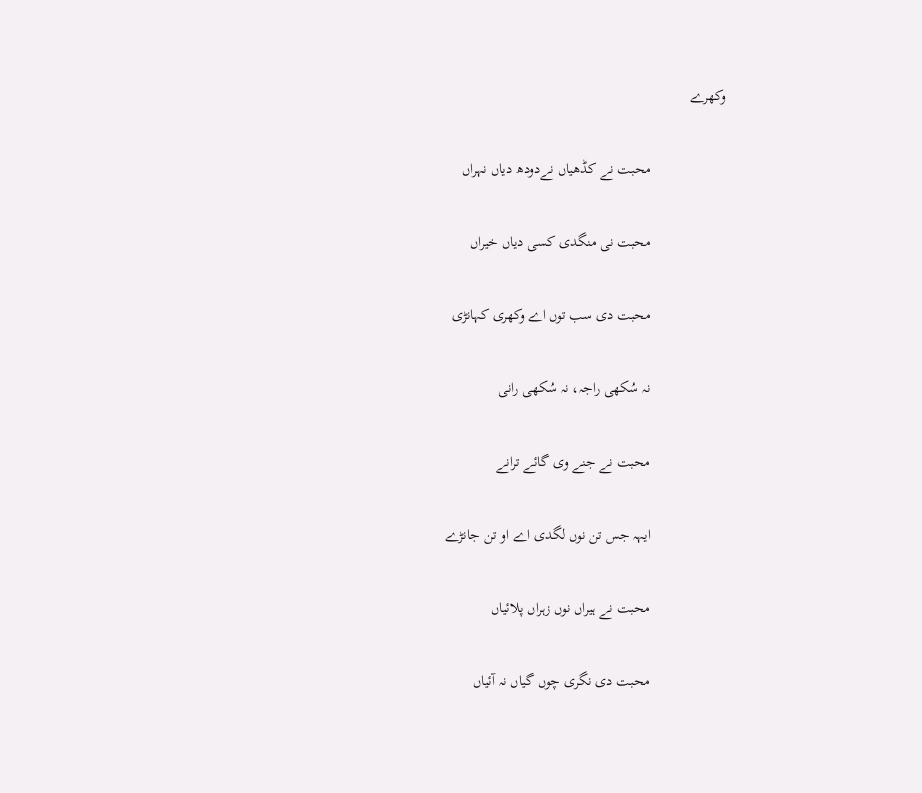وکھرے

                    محبت نے کڈھیاں نےدودھ دیاں نہراں

                    محبت نی منگدی کسی دیاں خیراں

                    محبت دی سب توں اے وکھری کہانڑی

                    نہ سُکھی راجہ، نہ سُکھی رانی

                    محبت نے جنے وی گائے ترانے

                    ایہہ جس تن نوں لگدی اے او تن جانڑے

                    محبت نے ہیراں نوں زہراں پلائیاں

                    محبت دی نگری چوں گیاں نہ آئیاں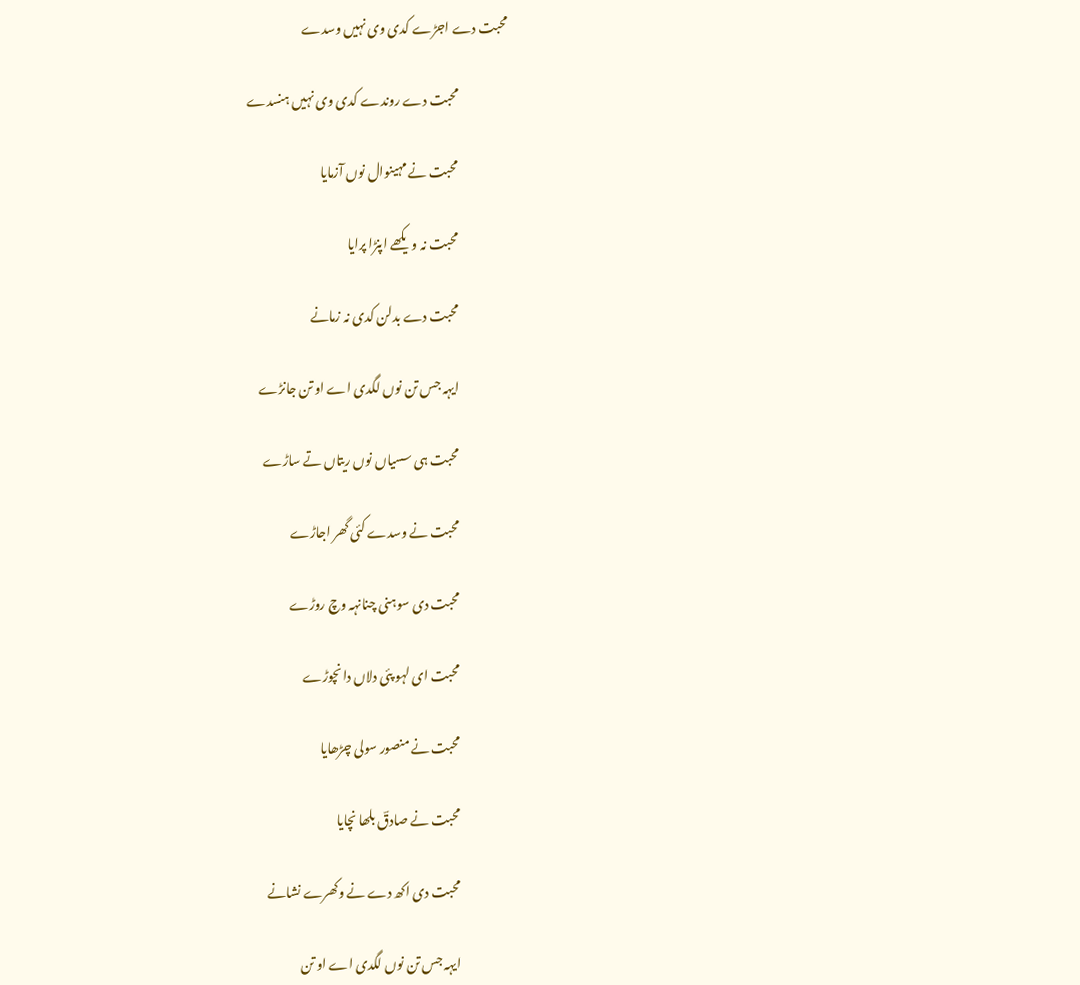محبت دے اجڑے کدی وی نہیں وسدے

                    محبت دے روندے کدی وی نہیں ہنسدے

                    محبت نے مہینوال نوں آزمایا

                    محبت نہ ویکھے اپنڑا پرایا

                    محبت دے بدلن کدی نہ زمانے

                    ایہہ جس تن نوں لگدی اے او تن جانڑے

                    محبت ہی سسیاں نوں ریتاں تے ساڑے

                    محبت نے وسدے کئی گھر اجاڑے

                    محبت دی سوہنی چنانہہ وچ روڑے

                    محبت ای لہو پئی دلاں دا نچوڑے

                    محبت نے منصور سولی چڑھایا

                    محبت نے صادقؔ بلھا نچایا

                    محبت دی اکھ دے نے وکھرے نشانے

                    ایہہ جس تن نوں لگدی اے او تن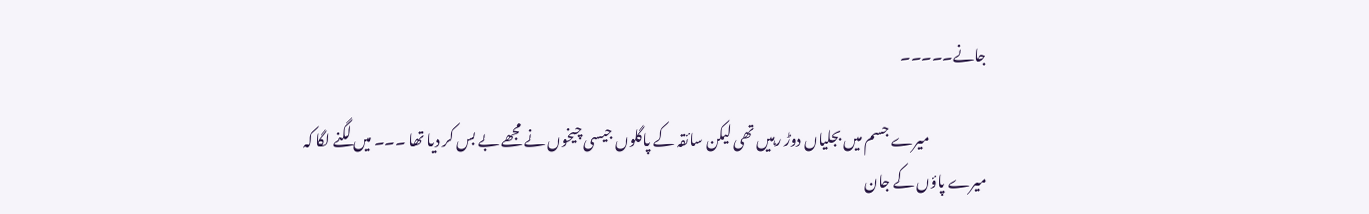جانے۔۔۔۔۔

                    میرے جسم میں بجلیاں دوڑ رہیں تھی لیکن سائقہ کے پاگلوں جیسی چیخوں نے مجھے بے بس کر دیا تھا ۔۔۔ میں لگنے لگا کہ میرے پاؤں کے جان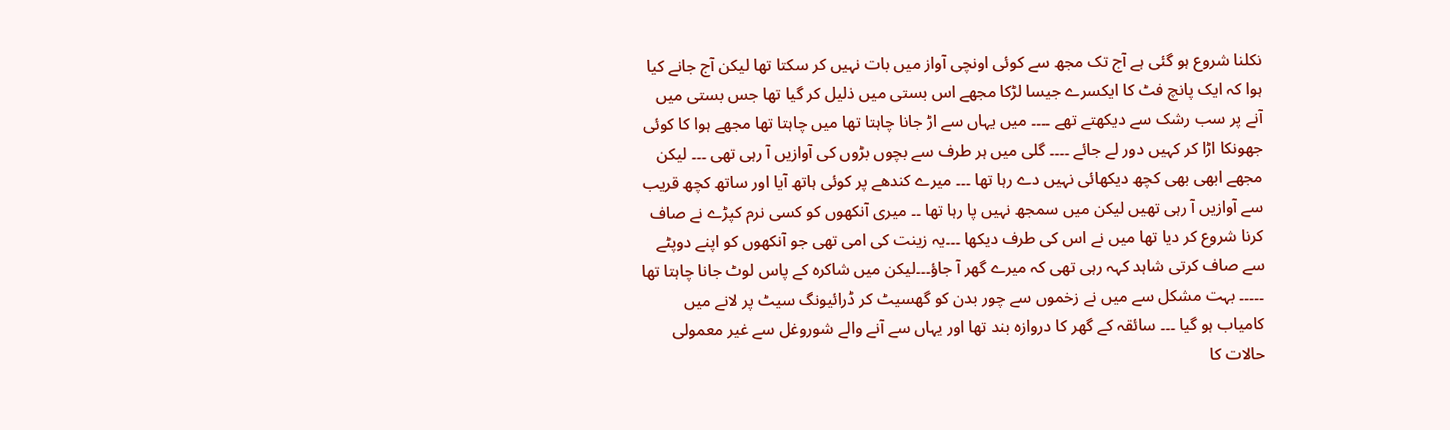نکلنا شروع ہو گئی ہے آج تک مجھ سے کوئی اونچی آواز میں بات نہیں کر سکتا تھا لیکن آج جانے کیا ہوا کہ ایک پانچ فٹ کا ایکسرے جیسا لڑکا مجھے اس بستی میں ذلیل کر گیا تھا جس بستی میں آنے پر سب رشک سے دیکھتے تھے ۔۔۔۔ میں یہاں سے اڑ جانا چاہتا تھا میں چاہتا تھا مجھے ہوا کا کوئی جھونکا اڑا کر کہیں دور لے جائے ۔۔۔۔ گلی میں ہر طرف سے بچوں بڑوں کی آوازیں آ رہی تھی ۔۔۔ لیکن مجھے ابھی بھی کچھ دیکھائی نہیں دے رہا تھا ۔۔۔ میرے کندھے پر کوئی ہاتھ آیا اور ساتھ کچھ قریب سے آوازیں آ رہی تھیں لیکن میں سمجھ نہیں پا رہا تھا ۔۔ میری آنکھوں کو کسی نرم کپڑے نے صاف کرنا شروع کر دیا تھا میں نے اس کی طرف دیکھا ۔۔۔یہ زینت کی امی تھی جو آنکھوں کو اپنے دوپٹے سے صاف کرتی شاہد کہہ رہی تھی کہ میرے گھر آ جاؤ۔۔۔لیکن میں شاکرہ کے پاس لوٹ جانا چاہتا تھا ۔۔۔۔۔ بہت مشکل سے میں نے زخموں سے چور بدن کو گھسیٹ کر ڈرائیونگ سیٹ پر لانے میں کامیاب ہو گیا ۔۔۔ سائقہ کے گھر کا دروازہ بند تھا اور یہاں سے آنے والے شوروغل سے غیر معمولی حالات کا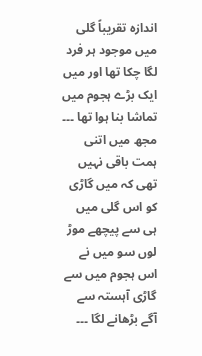اندازہ تقریباً گلی میں موجود ہر فرد لگا چکا تھا اور میں ایک بڑے ہجوم میں تماشا بنا ہوا تھا ۔۔۔ مجھ میں اتنی ہمت باقی نہیں تھی کہ میں گاڑی کو اس گلی میں ہی سے پیچھے موڑ لوں سو میں نے اس ہجوم میں سے گاڑی آہستہ سے آگے بڑھانے لگا ۔۔۔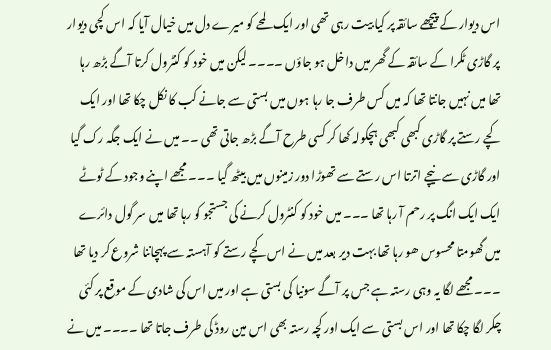اس دیوار کے پیچھے سائقہ پر کیا بیت رہی تھی اور ایک لمحے کو میرے دل میں خیال آیا کہ اس کچی دیوار پر گاڑی ٹکرا کے سائقہ کے گھر میں داخل ہو جاؤں ۔۔۔۔ لیکن میں خود کو کنٹرول کرتا آگے بڑھ رہا تھا میں نہیں جانتا تھا کہ میں کس طرف جا رہا ہوں میں بستی سے جانے کب کا نکل چکا تھا اور ایک کچے رستے پر گاڑی کبھی کبھی ہچکولہ کھا کر کسی طرح آگے بڑھ جاتی تھی ۔۔ میں نے ایک جگہ رک گیا اور گاڑی سے نیچے اترتا اس رستے سے تھوڑا دور زمینوں میں بیٹھ گیا ۔۔۔ مجھے اپنے وجود کے ٹوٹے ایک ایک انگ پر رحم آ رہا تھا ۔۔۔ میں خود کو کنٹرول کرنے کی جستجو کو رہا تھا میں سر گول دائرے میں گھومتا محسوس ھو رہا تھا بہت دیر بعد میں نے اس کچے رستے کو آہستہ سے پہچاننا شروع کر دیا تھا ۔۔۔ مجھے لگا یہ وہی رستہ ہے جس پر آگے سونیا کی بستی ہے اور میں اس کی شادی کے موقع پر کئی چکر لگا چکا تھا اور اس بستی سے ایک اور کچہ رستہ بھی اس مین روڈ کی طرف جاتا تھا ۔۔۔۔ میں نے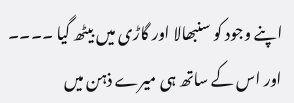اپنے وجود کو سنبھالا اور گاڑی میں بیٹھ گیا ۔۔۔۔ اور اس کے ساتھ ہی میرے ذہن میں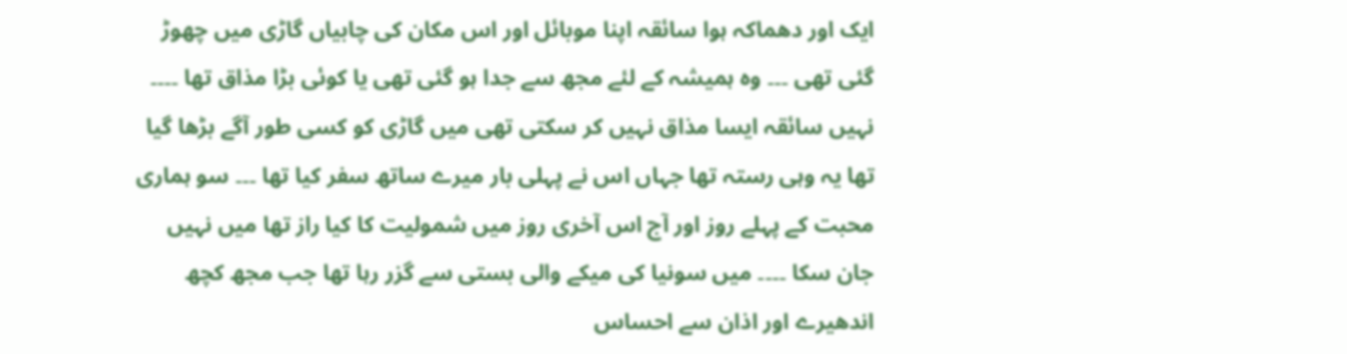ایک اور دھماکہ ہوا سائقہ اپنا موبائل اور اس مکان کی چابیاں گاڑی میں چھوڑ گئی تھی ۔۔۔ وہ ہمیشہ کے لئے مجھ سے جدا ہو گئی تھی یا کوئی بڑا مذاق تھا ۔۔۔۔ نہیں سائقہ ایسا مذاق نہیں کر سکتی تھی میں گاڑی کو کسی طور آگے بڑھا گیا تھا یہ وہی رستہ تھا جہاں اس نے پہلی بار میرے ساتھ سفر کیا تھا ۔۔۔ سو ہماری محبت کے پہلے روز اور آج اس آخری روز میں شمولیت کا کیا راز تھا میں نہیں جان سکا ۔۔۔۔ میں سونیا کی میکے والی بستی سے گزر رہا تھا جب مجھ کچھ اندھیرے اور اذان سے احساس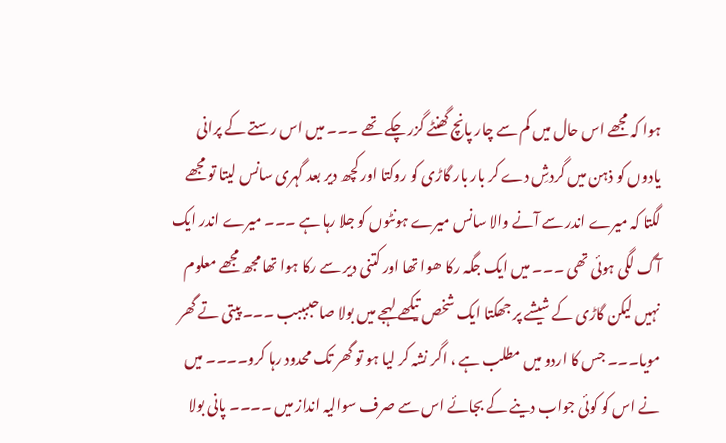ہوا کہ مجھے اس حال میں کم سے چار پانچ گھنٹے گزر چکے تھے ۔۔۔ میں اس رستے کے پرانی یادوں کو ذہن میں گردشِ دے کر بار بار گاڑی کو روکتا اور کچھ دیر بعد گہری سانس لیتا تو مجھے لگتا کہ میرے اندر سے آنے والا سانس میرے ہونٹوں کو جلا رہا ہے ۔۔۔ میرے اندر ایک آگ لگی ہوئی تھی ۔۔۔ میں ایک جگہ رکا ھوا تھا اور کتنی دیر سے رکا ہوا تھا مجھ مجھے معلوم نہیں لیکن گاڑی کے شیشے پر جھکتا ایک شخص تیکھے لہجے میں بولا صاحببببب ۔۔۔ پیتی تے گھر مویا۔۔۔ جس کا اردو میں مطلب ہے ، اگر نشہ کر لیا ہو تو گھر تک محدود رہا کرو۔۔۔۔ میں نے اس کو کوئی جواب دینے کے بجائے اس سے صرف سوالیہ انداز میں ۔۔۔۔ پانی بولا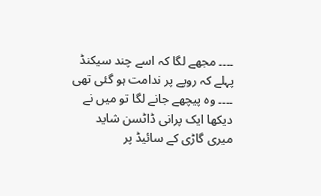۔۔۔۔ مجھے لگا کہ اسے چند سیکنڈ پہلے کہ روپے پر ندامت ہو گئی تھی ۔۔۔۔ وہ پیچھے جانے لگا تو میں نے دیکھا ایک پرانی ڈاٹسن شاید میری گاڑی کے سائیڈ پر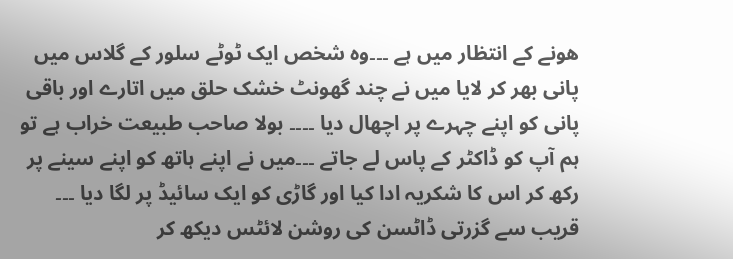ھونے کے انتظار میں ہے ۔۔۔وہ شخص ایک ٹوٹے سلور کے گلاس میں پانی بھر کر لایا میں نے چند گھونٹ خشک حلق میں اتارے اور باقی پانی کو اپنے چہرے پر اچھال دیا ۔۔۔۔ بولا صاحب طبیعت خراب ہے تو ہم آپ کو ڈاکٹر کے پاس لے جاتے ۔۔۔میں نے اپنے ہاتھ کو اپنے سینے پر رکھ کر اس کا شکریہ ادا کیا اور گاڑی کو ایک سائیڈ پر لگا دیا ۔۔۔ قریب سے گزرتی ڈاٹسن کی روشن لائٹس دیکھ کر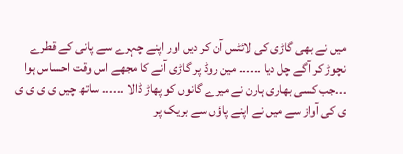میں نے بھی گاڑی کی لائٹس آن کر دیں اور اپنے چہرے سے پانی کے قطرے نچوڑ کر آگے چل دیا ۔۔۔۔۔۔ مین روڈ پر گاڑی آنے کا مجھے اس وقت احساس ہوا ۔۔۔جب کسی بھاری ہارن نے میرے گانوں کو پھاڑ ڈالا ۔۔۔۔۔۔ ساتھ چیں ی ی ی ی ی کی آواز سے میں نے اپنے پاؤں سے بریک پر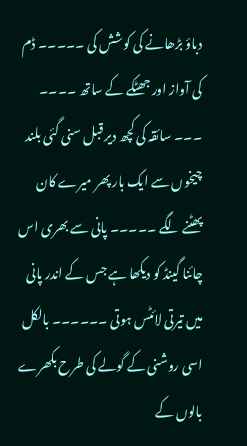دباؤ بڑھانے کی کوشش کی ۔۔۔۔۔ ڈم کی آواز اور جھٹکے کے ساتھ ۔۔۔۔ ۔۔۔ سائقہ کی کچھ دیر قبل سنی گئی بلند چیخوں سے ایک بار پھر میرے کان پھٹنے لگے ۔۔۔۔۔ پانی سے بھری اس چائنا گینڈ کو دیکھا ہے جس کے اندر پانی میں تیرتی لائٹس ہوتی ۔۔۔۔۔۔ بالکل اسی روشنی کے گولے کی طرح بکھرے بالوں کے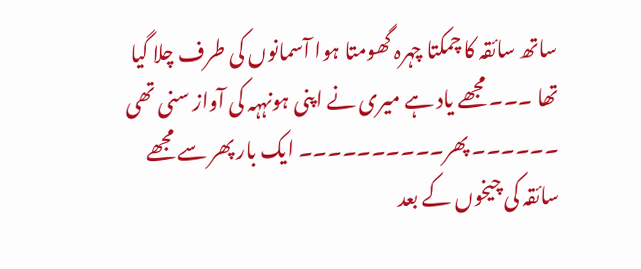ساتھ سائقہ کا چمکتا چہرہ گھومتا ہوا آسمانوں کی طرف چلا گیا تھا ۔۔۔ مجھے یاد ہے میری نے اپنی ہونہہہ کی آواز سنی تھی ۔۔۔۔۔۔ پھر۔۔۔۔۔۔۔۔۔۔ ایک بار پھر سے مجھے سائقہ کی چیخوں کے بعد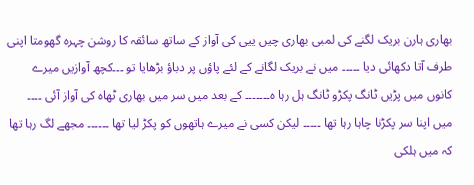بھاری ہارن بریک لگنے کی لمبی بھاری چیں ییی کی آواز کے ساتھ سائقہ کا روشن چہرہ گھومتا اپنی طرف آتا دکھائی دیا ۔۔۔۔۔ میں نے بریک لگانے کے لئے پاؤں پر دباؤ بڑھایا تو ۔۔۔کچھ آوازیں میرے کانوں میں پڑیں ٹانگ پکڑو ٹانگ ہل رہا ہ۔۔۔۔۔۔۔ کے بعد میں سر میں بھاری ٹھاہ کی آواز آئی ۔۔۔۔ میں اپنا سر پکڑنا چاہا رہا تھا ۔۔۔۔۔ لیکن کسی نے میرے ہاتھوں کو پکڑ لیا تھا ۔۔۔۔۔۔ مجھے لگ رہا تھا کہ میں ہلکی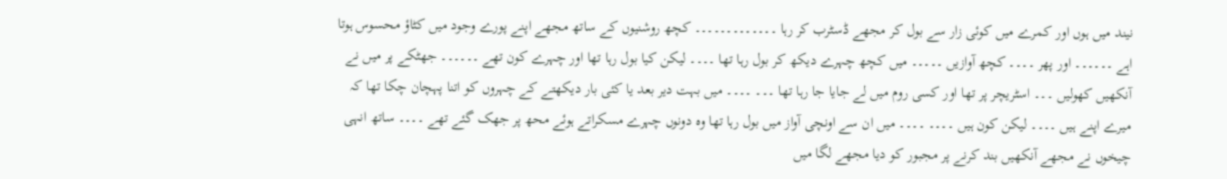نیند میں ہوں اور کمرے میں کوئی زار سے بول کر مجھے ڈسٹرب کر رہا ۔۔۔۔۔۔۔۔۔۔۔۔۔ کچھ روشنیوں کے ساتھ مجھے اپنے پورے وجود میں کٹاؤ محسوس ہوتا اہے ۔۔۔۔۔۔ اور پھر ۔۔۔۔ کچھ آوازیں ۔۔۔۔۔ میں کچھ چہرے دیکھ کر بول رہا تھا ۔۔۔۔ لیکن کیا بول رہا تھا اور چہرے کون تھے ۔۔۔۔۔۔ جھٹکے پر میں نے آنکھیں کھولیں ۔۔۔ اسٹریچر پر تھا اور کسی روم میں لے جایا جا رہا تھا ۔۔۔ ۔۔۔۔ میں بہت دیر بعد یا کئی بار دیکھتے کے چہروں کو اتنا پہچان چکا تھا کہ میرے اپنے ہیں ۔۔۔۔ لیکن کون ہیں ۔۔۔۔ ۔۔۔۔ میں ان سے اونچی آواز میں بول رہا تھا وہ دونوں چہرے مسکراتے ہوئے محھ پر جھک گئے تھے ۔۔۔۔ ساتھ انہی چیخوں نے مجھے آنکھیں بند کرنے پر مجبور کو دیا مجھے لگا میں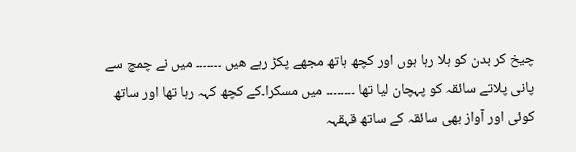چیخ کر بدن کو ہلا رہا ہوں اور کچھ ہاتھ مجھے پکڑ رہے ھیں ۔۔۔۔۔۔۔ میں نے چمچ سے پانی پلاتے سائقہ کو پہچان لیا تھا ۔۔۔۔۔۔۔۔ میں مسکرا۔کے کچھ کہہ رہا تھا اور ساتھ کوئی اور آواز بھی سائقہ کے ساتھ قہقہہ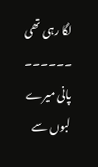لگا رہی تھی ۔۔۔۔۔۔ پانی میرے لبوں سے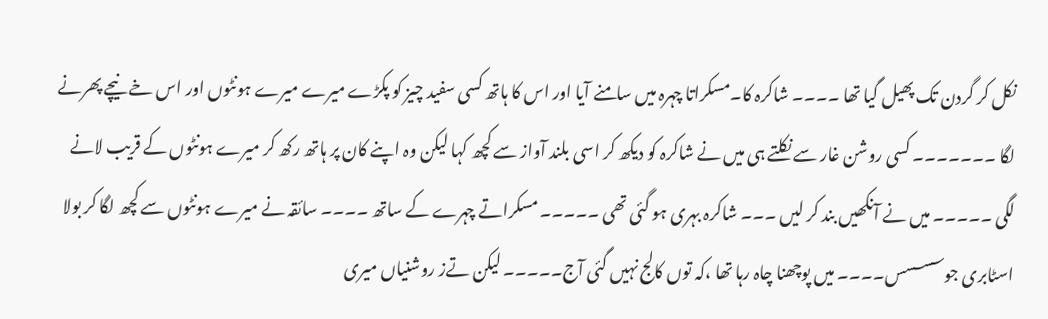نکل کر گردن تک پھیل گیا تھا ۔۔۔۔ شاکرہ کا۔مسکراتا چہرہ میں سامنے آیا اور اس کا ہاتھ کسی سفید چیز کو پکڑے میرے میرے ہونٹوں اور اس خے نیچے پھرنے لگا ۔۔۔۔۔۔۔ کسی روشن غار سے نکلتے ہی میں نے شاکرہ کو دیکھ کر اسی بلند آواز سے کچھ کہا لیکن وہ اپنے کان پر ہاتھ رکھ کر میرے ہونٹوں کے قریب لانے لگی ۔۔۔۔۔ میں نے آنکھیں بند کر لیں ۔۔۔ شاکرہ بہری ہو گئی تھی ۔۔۔۔۔ مسکراتے چہرے کے ساتھ ۔۔۔۔ سائقہ نے میرے ہونٹوں سے کچھ لگا کر بولا اسٹابری جوسسسسس۔۔۔۔ میں پوچھنا چاہ رہا تھا ،کہ توں کالج نہیں گئی آج۔۔۔۔۔ لیکن تےز روشنیاں میری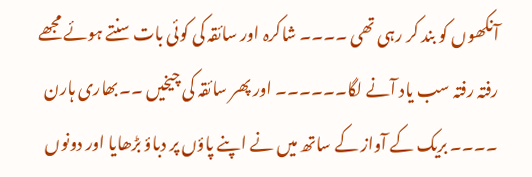آنکھوں کو بند کر رہی تھی ۔۔۔۔ شاکرہ اور سائقہ کی کوئی بات سنتے ہوئے مجھے رفتہ رفتہ سب یاد آنے لگا۔۔۔۔۔۔ اور پھر سائقہ کی چیخیں ۔۔بھاری ہارن ۔۔۔۔ بریک کے آواز کے ساتھ میں نے اپنے پاؤں پر دباؤ بڑھایا اور دونوں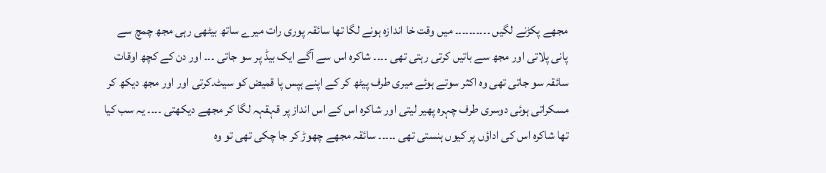مجھے پکڑنے لگیں ۔۔۔۔۔۔۔۔۔۔ میں وقت خا اندازہ ہونے لگا تھا سائقہ پوری رات میرے ساتھ بیٹھی رہی مجھ چمچ سے پانی پلاتی اور مجھ سے باتیں کرتی رہتی تھی ۔۔۔۔ شاکرہ اس سے آگے ایک بیڈ پر سو جاتی ۔۔۔ اور دن کے کچھ اوقات سائقہ سو جاتی تھی وہ اکثر سوتے ہوئے میری طرف پیٹھ کر کے اپنے ہپس پا قمیض کو سیٹ۔کرتی اور اور مجھ دیکھ کر مسکراتی ہوئی دوسری طرف چہرہ پھیر لیتی اور شاکرہ اس کے اس انداز پر قہقہہ لگا کر مجھے دیکھتی ۔۔۔۔ یہ سب کیا تھا شاکرہ اس کی اداؤں پر کیوں ہنستی تھی ۔۔۔۔۔ سائقہ مجھے چھوڑ کر جا چکی تھی تو وہ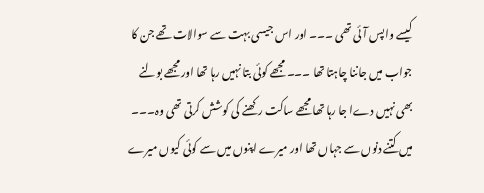کیسے واپس آئی تھی ۔۔۔ اور اس جیسی بہت سے سوالات تھے جن کا جواب میں جاننا چاہتا تھا ۔۔۔ مجھے کوئی بتا نہیں رہا تھا اور مجھے بولنے بھی نہیں دےا جا رہا تھا مجھے ساکت رکھنے کی کوشش کرتی تھی وہ۔۔۔ میں کتنے دنوں سے جہاں تھا اور میرے اپنوں میں سے کوئی کیوں میرے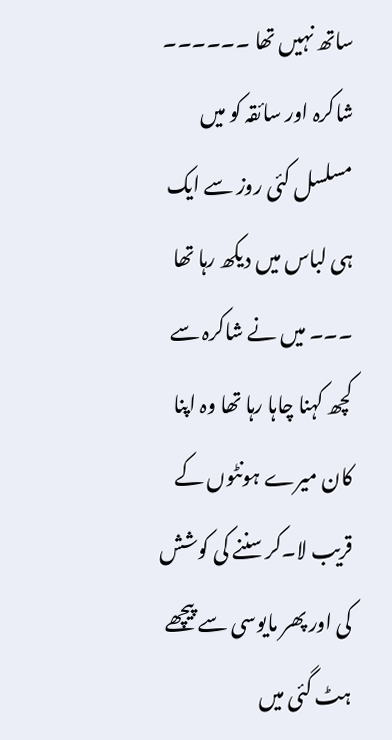ساتھ نہیں تھا ۔۔۔۔۔۔ شاکرہ اور سائقہ کو میں مسلسل کئی روز سے ایک ہی لباس میں دیکھ رہا تھا ۔۔۔ میں نے شاکرہ سے کچھ کہنا چاہا رہا تھا وہ اپنا کان میرے ہونٹوں کے قریب لا۔کر سننے کی کوشش کی اور پھر مایوسی سے پیچھے ہٹ گئی میں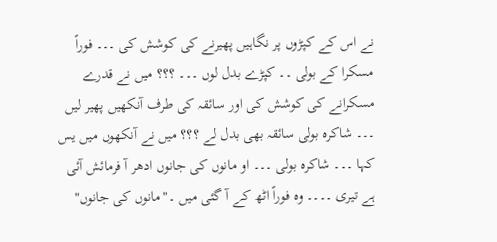نے اس کے کپڑوں پر نگاہیں پھیرنے کی کوشش کی ۔۔۔ فوراً مسکرا کے بولی ۔۔ کپڑے بدل لوں ۔۔۔ ؟؟؟ میں نے قدرے مسکرانے کی کوشش کی اور سائقہ کی طرف آنکھیں پھیر لیں ۔۔۔ شاکرہ بولی سائقہ بھی بدل لے ؟؟؟ میں نے آنکھوں میں یس کہا ۔۔۔ شاکرہ بولی ۔۔۔ او مانوں کی جانوں ادھر آ فرمائش آئی ہے تیری ۔۔۔۔ وہ فوراً اٹھ کے آ گئی میں ۔"مانوں کی جانوں"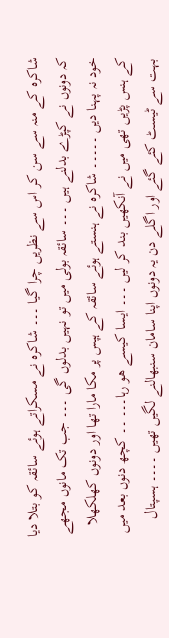شاکرہ کے منہ سے سن کر اس سے نظریں چرا گیا ۔۔۔ شاکرہ نے مسکراتے ہوئے سائقہ کو بتلا دیا کہ دونوں نے کپڑے بدلنے ہیں ۔۔۔ سائقہ بولی میں تو نہیں بدلوں گی ۔۔۔ جب تک مانوں مجھے خود نہ پہنا دیں ۔۔۔۔۔ شاکرہ نے ہنستے ہوئے سائقہ کے ہپس پر مکا مارا تھا اور دونوں کھلکھلا کے ہنس پڑیں تھی میں نے آنکھیں بند کر لیں ۔۔۔ ایسا کیسے ھو رہا۔۔۔ ۔۔ کچھ دنوں بعد میں بہت سے ٹیسٹ کئے گئے اور اگلے دن یہ دونوں اپنا سامان سنبھالنے لگیں تھیں ۔۔۔۔ ہسپتال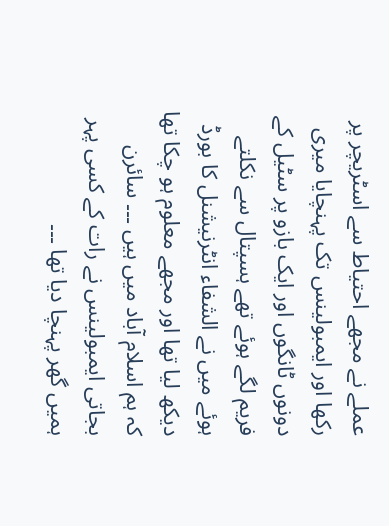عملے نے مجھے احتیاط سے اسٹریچر پر رکھا اور ایمبولینس تک پہنچایا میری دونوں ٹانگوں اور ایک بازو پر سٹیل کے فریم لگے ہوئے تھے ہسپتال سے نکلتے ہوئے میں نے الشفاء انٹرنیشنل کا بورڈ دیکھ لیا تھا اور مجھے معلوم ہو چکا تھا کہ ہم اسلام آباد میں ہیں ۔۔۔ سائرن بجاتی ایمبولینس نے رات کے کسی پہر ہمیں گھر پہنچا دیا تھا ۔۔۔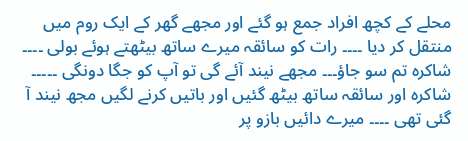محلے کے کچھ افراد جمع ہو گئے اور مجھے گھر کے ایک روم میں منتقل کر دیا ۔۔۔۔ رات کو سائقہ میرے ساتھ بیٹھتے ہوئے بولی ۔۔۔۔ شاکرہ تم سو جاؤ۔۔۔ مجھے نیند آئے گی تو آپ کو جگا دونگی ۔۔۔۔۔ شاکرہ اور سائقہ ساتھ بیٹھ گئیں اور باتیں کرنے لگیں مجھ نیند آ گئی تھی ۔۔۔۔ میرے دائیں بازو پر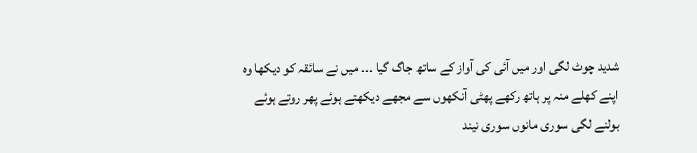شدید چوٹ لگی اور میں آئی کی آواز کے ساتھ جاگ گیا ۔۔۔ میں نے سائقہ کو دیکھا وہ اپنے کھلے منہ پر ہاتھ رکھے پھٹی آنکھوں سے مجھے دیکھتے ہوئے پھر روتے ہوئے بولنے لگی سوری مانوں سوری نیند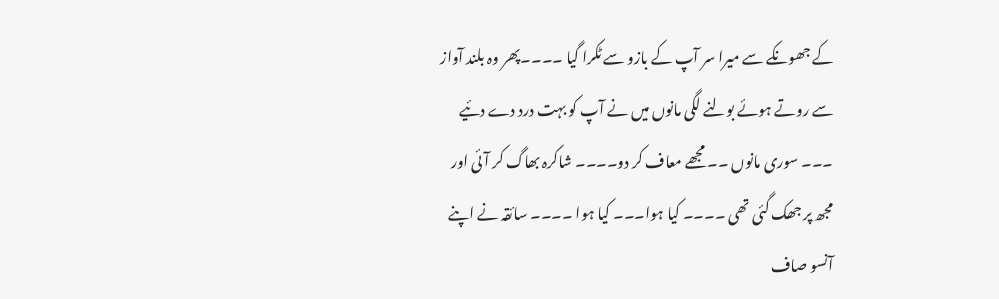کے جھونکے سے میرا سر آپ کے بازو سے ٹکرا گیا ۔۔۔۔پھر وہ بلند آواز سے روتے ہوئے بولنے لگی مانوں میں نے آپ کو بہت درد دے دئیے ۔۔۔ سوری مانوں ۔۔ مجھے معاف کر دو۔۔۔۔ شاکرہ بھاگ کر آئی اور مجھ پر جھک گئی تھی ۔۔۔۔ کیا ہوا۔۔۔ کیا ہوا ۔۔۔۔ سائقہ نے اپنے آنسو صاف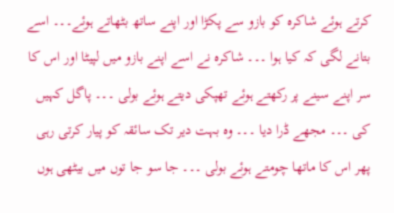کرتے ہوئے شاکرہ کو بازو سے پکڑا اور اپنے ساتھ بٹھاتے ہوئے۔۔۔ اسے بتانے لگی کہ کیا ہوا ۔۔۔ شاکرہ نے اسے اپنے بازو میں لپیٹا اور اس کا سر اپنے سینے پر رکھتے ہوئے تھپکی دیتے ہوئے بولی ۔۔۔ پاگل کہیں کی ۔۔۔ مجھے ڈرا دیا ۔۔۔ وہ بہت دیر تک سائقہ کو پیار کرتی رہی پھر اس کا ماتھا چومتے ہوئے بولی ۔۔۔ جا سو جا توں میں بیٹھی ہوں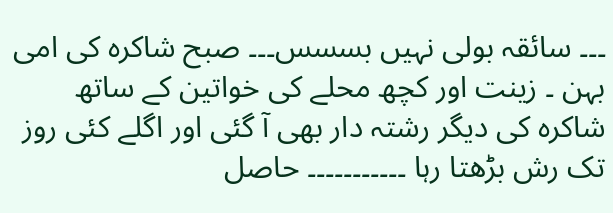۔۔۔ سائقہ بولی نہیں بسسس۔۔۔ صبح شاکرہ کی امی بہن ۔ زینت اور کچھ محلے کی خواتین کے ساتھ شاکرہ کی دیگر رشتہ دار بھی آ گئی اور اگلے کئی روز تک رش بڑھتا رہا ۔۔۔۔۔۔۔۔۔۔۔ حاصل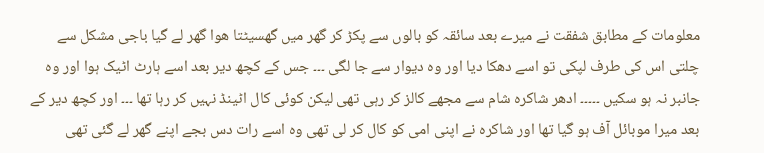معلومات کے مطابق شفقت نے میرے بعد سائقہ کو بالوں سے پکڑ کر گھر میں گھسیٹتا ھوا گھر لے گیا باجی مشکل سے چلتی اس کی طرف لپکی تو اسے دھکا دیا اور وہ دیوار سے جا لگی ۔۔۔ جس کے کچھ دیر بعد اسے ہارٹ اٹیک ہوا اور وہ جانبر نہ ہو سکیں ۔۔۔۔۔ ادھر شاکرہ شام سے مجھے کالز کر رہی تھی لیکن کوئی کال اٹینڈ نہیں کر رہا تھا ۔۔۔ اور کچھ دیر کے بعد میرا موبائل آف ہو گیا تھا اور شاکرہ نے اپنی امی کو کال کر لی تھی وہ اسے رات دس بجے اپنے گھر لے گئی تھی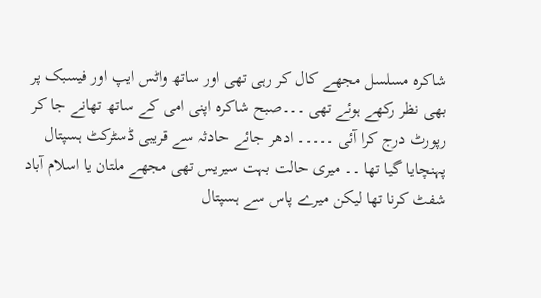شاکرہ مسلسل مجھے کال کر رہی تھی اور ساتھ واٹس ایپ اور فیسبک پر بھی نظر رکھے ہوئے تھی ۔۔۔صبح شاکرہ اپنی امی کے ساتھ تھانے جا کر رپورٹ درج کرا آئی ۔۔۔۔۔ ادھر جائے حادثہ سے قریبی ڈسٹرکٹ ہسپتال پہنچایا گیا تھا ۔۔ میری حالت بہت سیریس تھی مجھے ملتان یا اسلام آباد شفٹ کرنا تھا لیکن میرے پاس سے ہسپتال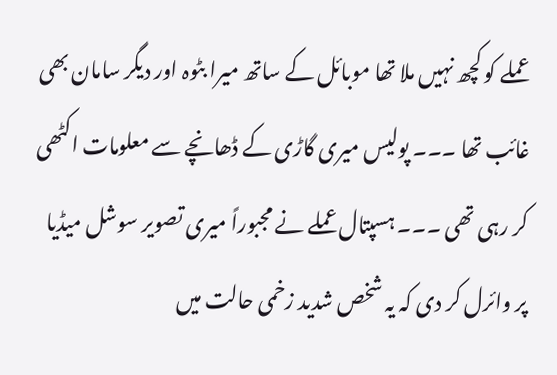عملے کو کچھ نہیں ملا تھا موبائل کے ساتھ میرا بٹوہ اور دیگر سامان بھی غائب تھا ۔۔۔ پولیس میری گاڑی کے ڈھانچے سے معلومات اکٹھی کر رہی تھی ۔۔۔ ہسپتال عملے نے مجبوراً میری تصویر سوشل میڈیا پر وائرل کر دی کہ یہ شخص شدید زخمی حالت میں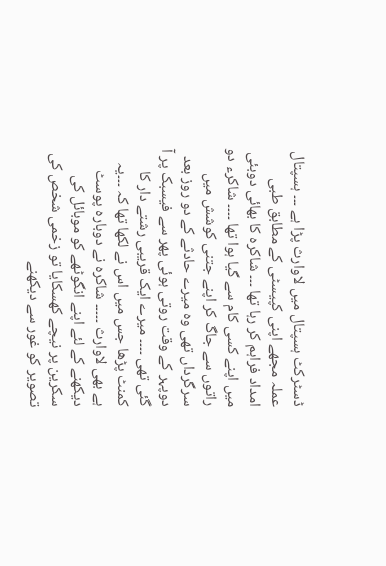ڈسٹرکٹ ہسپتال میں لاوارث پڑا ہے ۔۔۔ ہسپتال عملہ مجھے اپنی کپیسٹی کے مطابق طبی امداد فراہم کر رہا تھا ۔۔۔ شاکرہ کا بھائی دوبئی میں اپنے کسی کام سے گیا ہوا تھا ۔۔۔۔ شاکرء دو راتوں سے جاگ کر اپنے جتنی کوشش میں سرگرداں تھی وہ میرے حادثے کے دو روز بعد دوپہر کے وقت روتی ہوئی پھر سے فیسبک پر آ گئی تھی ۔۔۔۔ میرے ایک قریبی رشتے دار کا کمنٹ پڑھا جس میں اس نے لکھا تھا کہ ۔۔۔یہ ہے بھی لاوارث ۔۔۔۔۔ شاکرہ نے دوبارہ پوسٹ دیکھنے کے لئے اپنے انگوٹھے کو موبائل کی سکرین پر نیچے کھسکایا تو زخمی شخص کی تصویر کو غور سے دیکھنے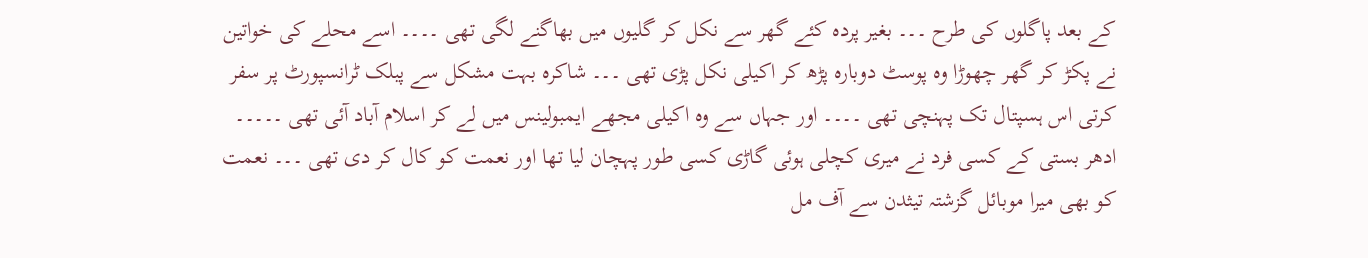کے بعد پاگلوں کی طرح ۔۔۔ بغیر پردہ کئے گھر سے نکل کر گلیوں میں بھاگنے لگی تھی ۔۔۔۔ اسے محلے کی خواتین نے پکڑ کر گھر چھوڑا وہ پوسٹ دوبارہ پڑھ کر اکیلی نکل پڑی تھی ۔۔۔ شاکرہ بہت مشکل سے پبلک ٹرانسپورٹ پر سفر کرتی اس ہسپتال تک پہنچی تھی ۔۔۔۔ اور جہاں سے وہ اکیلی مجھے ایمبولینس میں لے کر اسلام آباد آئی تھی ۔۔۔۔۔ ادھر بستی کے کسی فرد نے میری کچلی ہوئی گاڑی کسی طور پہچان لیا تھا اور نعمت کو کال کر دی تھی ۔۔۔ نعمت کو بھی میرا موبائل گزشتہ تیثدن سے آف مل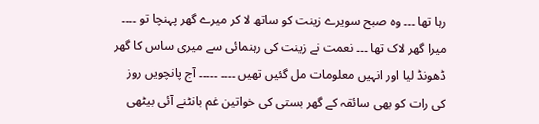رہا تھا ۔۔۔ وہ صبح سویرے زینت کو ساتھ لا کر میرے گھر پہنچا تو ۔۔۔۔ میرا گھر لاک تھا ۔۔۔ نعمت نے زینت کی رہنمائی سے میری ساس کا گھر ڈھونڈ لیا اور انہیں معلومات مل گئیں تھیں ۔۔۔۔ ۔۔۔۔۔ آج پانچویں روز کی رات کو بھی سائقہ کے گھر بستی کی خواتین غم بانٹنے آئی بیٹھی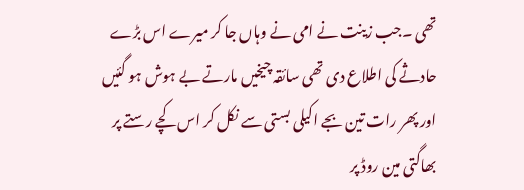تھی ۔جب زینت نے امی نے وہاں جا کر میرے اس بڑے حادثے کی اطلاع دی تھی سائقہ چیخیں مارتے بے ہوش ہو گئیں اور پھر رات تین بجے اکیلی بستی سے نکل کر اس کچے رستے پر بھاگتی مین روڈ پر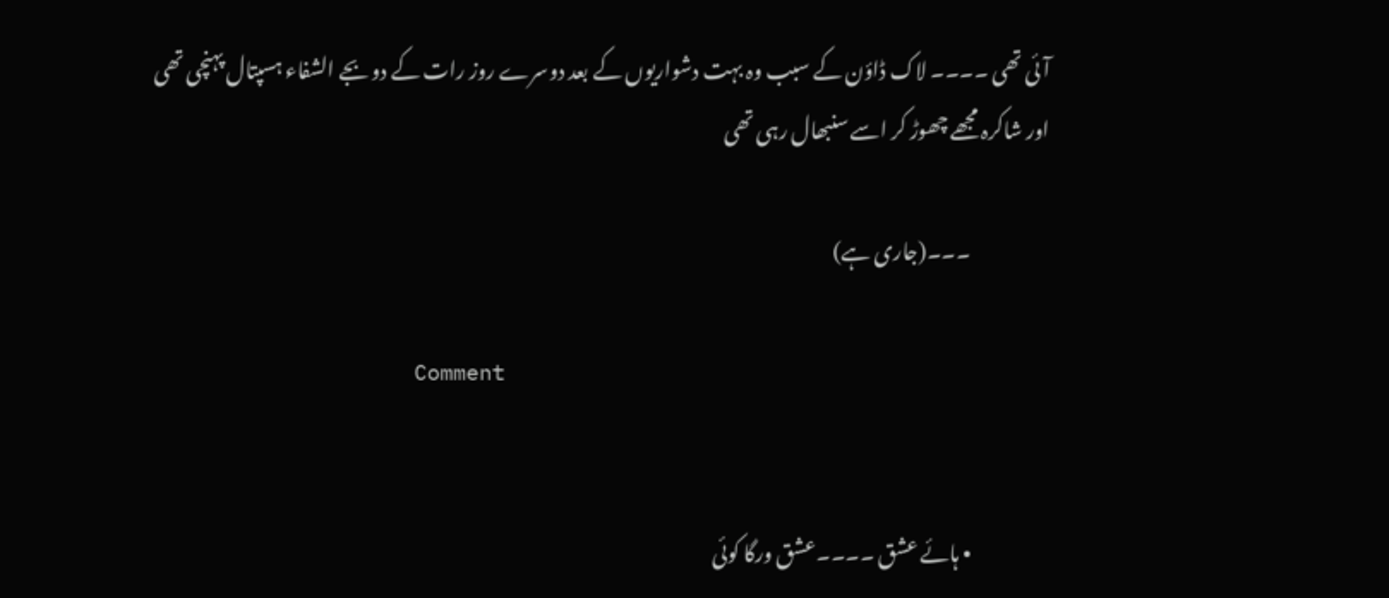آئی تھی ۔۔۔۔ لاک ڈاؤن کے سبب وہ بہت دشواریوں کے بعد دوسرے روز رات کے دو بجے الشفاء ہسپتال پہنچی تھی اور شاکرہ مجھے چھوڑ کر اسے سنبھال رہی تھی

                    ۔۔۔(جاری ہے)

                    Comment


                    • ہائے عشق ۔۔۔۔عشق ورگا کوئی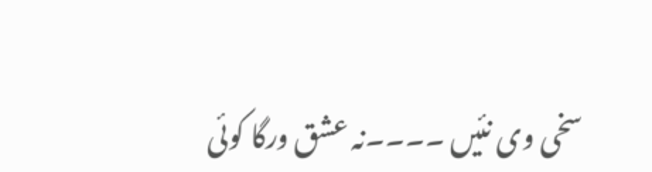سخی وی نئیں ۔۔۔۔نہ عشق ورگا کوئی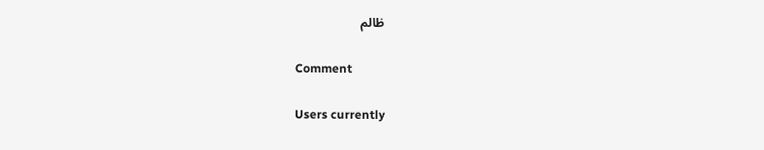ظالم

                      Comment

                      Users currently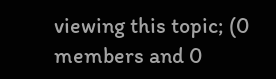viewing this topic; (0 members and 0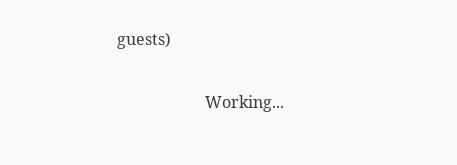guests)

                      Working...